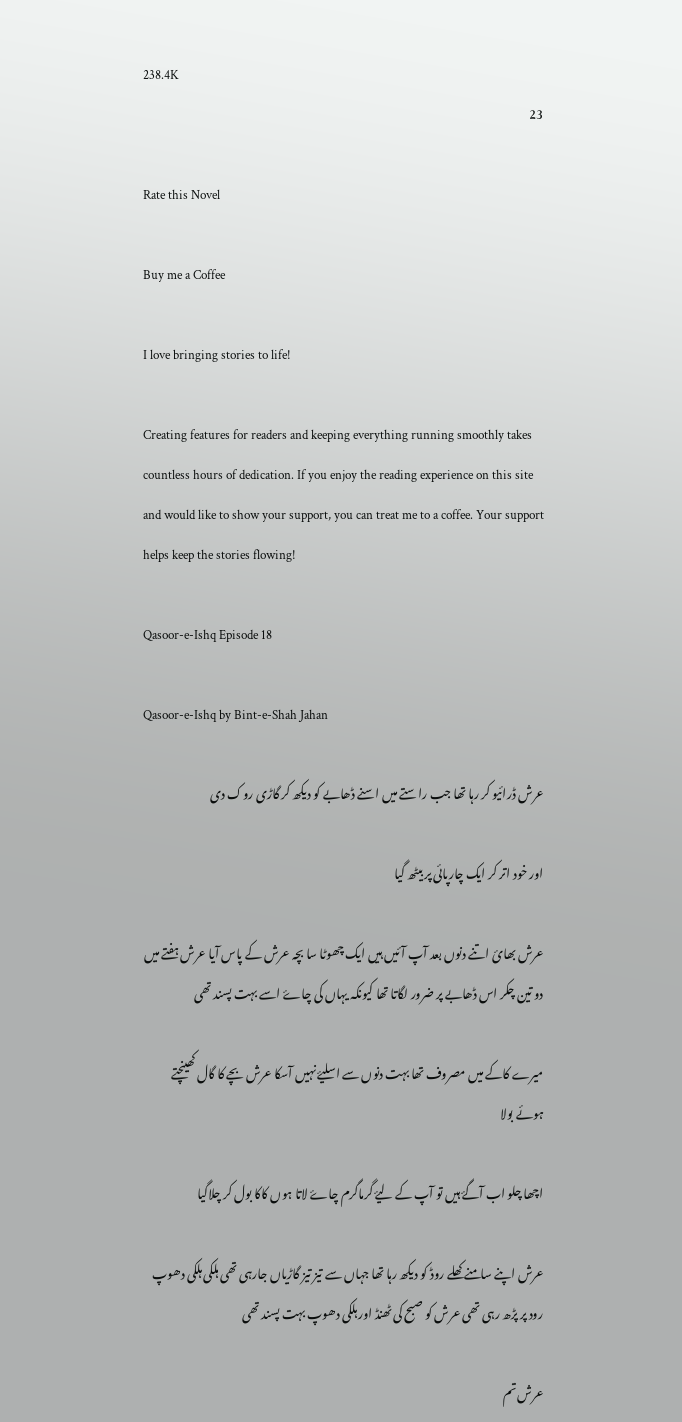238.4K
23

Rate this Novel

Buy me a Coffee

I love bringing stories to life!

Creating features for readers and keeping everything running smoothly takes countless hours of dedication. If you enjoy the reading experience on this site and would like to show your support, you can treat me to a coffee. Your support helps keep the stories flowing!

Qasoor-e-Ishq Episode 18

Qasoor-e-Ishq by Bint-e-Shah Jahan

عرش ڈرائیو کر رہا تھا جب راستے میں اسنے ڈھابے کو دیکھ کر گاڑی روک دی

اور خود اتر کر ایک چارپائی پر بیٹھ گیا

عرش بھائ اتنے دنوں بعد آپ آئیں ہیں ایک چھوٹا سا بچہ عرش کے پاس آیا عرش ہفتے میں دو تین چکر اس ڈھابے پر ضرور لگاتا تھا کیونکہ یہاں کی چاۓ اسے بہت پسند تھی

میرے کاکے میں مصروف تھا بہت دنوں سے اسلیۓ نہیں آسکا عرش بچے کا گال کھینچتے ہوئے بولا

اچھا چلو اب آگۓ ہیں تو آپ کے لیۓ گرماگرم چاۓ لاتا ہوں کاکا بول کر چلاگیا

عرش اپنے سامنے کھلے روڈ کو دیکھ رہا تھا جہاں سے تیز تیز گاڑیاں جارہی تھی ہلکی ہلکی دھوپ رود پر پڑھ رہی تھی عرش کو صبح کی ٹھنڈ اور ہلکی دھوپ بہت پسند تھی

عرش تم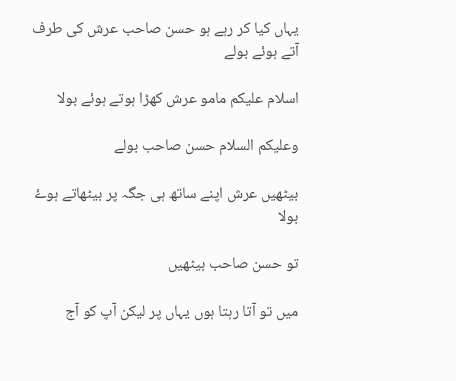یہاں کیا کر رہے ہو حسن صاحب عرش کی طرف آتے ہوئے بولے

اسلام علیکم مامو عرش کھڑا ہوتے ہوئے بولا

وعلیکم السلام حسن صاحب بولے

بیٹھیں عرش اپنے ساتھ ہی جگہ پر بیٹھاتے ہوۓ بولا

تو حسن صاحب بیٹھیں

میں تو آتا رہتا ہوں یہاں پر لیکن آپ کو آج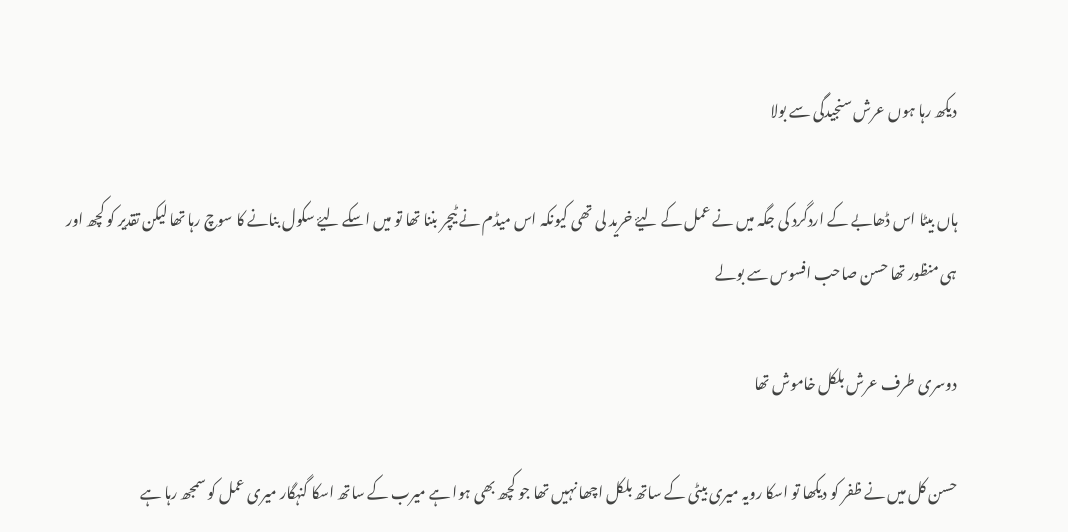دیکھ رہا ہوں عرش سنجیدگی سے بولا

ہاں بیٹا اس ڈھابے کے اردگرد کی جگہ میں نے عمل کے لیۓ خرید لی تھی کیونکہ اس میڈم نے ٹیچر بننا تھا تو میں اسکے لیۓ سکول بنانے کا سوچ رہا تھا لیکن تقدیر کو کچھ اور ہی منظور تھا حسن صاحب افسوس سے بولے

دوسری طرف عرش بلکل خاموش تھا

حسن کل میں نے ظفر کو دیکھا تو اسکا رویہ میری بیٹی کے ساتھ بلکل اچھا نہیں تھا جو کچھ بھی ہوا ہے میرب کے ساتھ اسکا گنہگار میری عمل کو سمجھ رہا ہے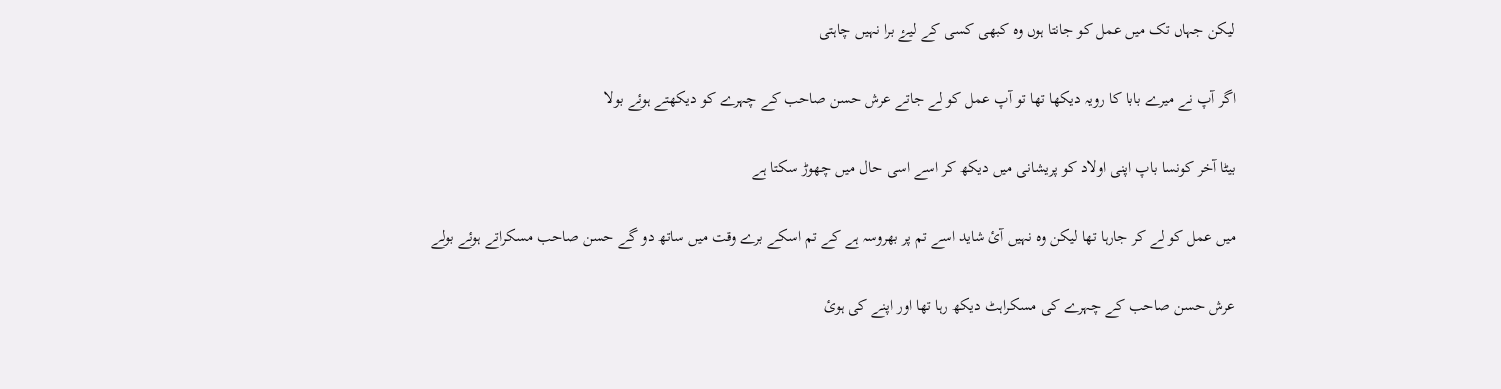لیکن جہاں تک میں عمل کو جانتا ہوں وہ کبھی کسی کے لیۓ برا نہیں چاہتی

اگر آپ نے میرے بابا کا رویہ دیکھا تھا تو آپ عمل کو لے جاتے عرش حسن صاحب کے چہرے کو دیکھتے ہوئے بولا

بیٹا آخر کونسا باپ اپنی اولاد کو پریشانی میں دیکھ کر اسے اسی حال میں چھوڑ سکتا ہے

میں عمل کو لے کر جارہا تھا لیکن وہ نہیں آئ شاید اسے تم پر بھروسہ ہے کے تم اسکے برے وقت میں ساتھ دو گے حسن صاحب مسکراتے ہوئے بولے

عرش حسن صاحب کے چہرے کی مسکراہٹ دیکھ رہا تھا اور اپنے کی ہوئ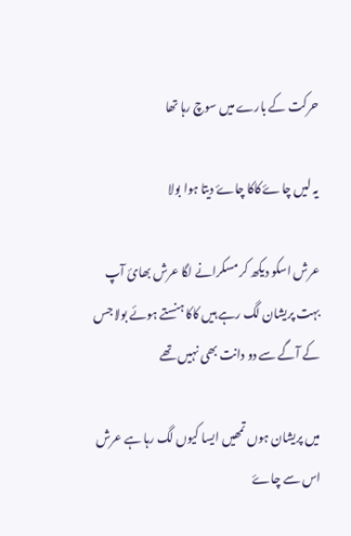حرکت کے بارے میں سوچ رہا تھا

یہ لیں چاۓ کاکا چاۓ دیتا ہوا بولا

عرش اسکو دیکھ کر مسکرانے لگا عرش بھائ آپ بہت پریشان لگ رہے ہیں کاکا ہنستے ہوئے بولا جس کے آگے سے دو دانت بھی نہیں تھے

میں پریشان ہوں تمھیں ایسا کیوں لگ رہا ہے عرش اس سے چاۓ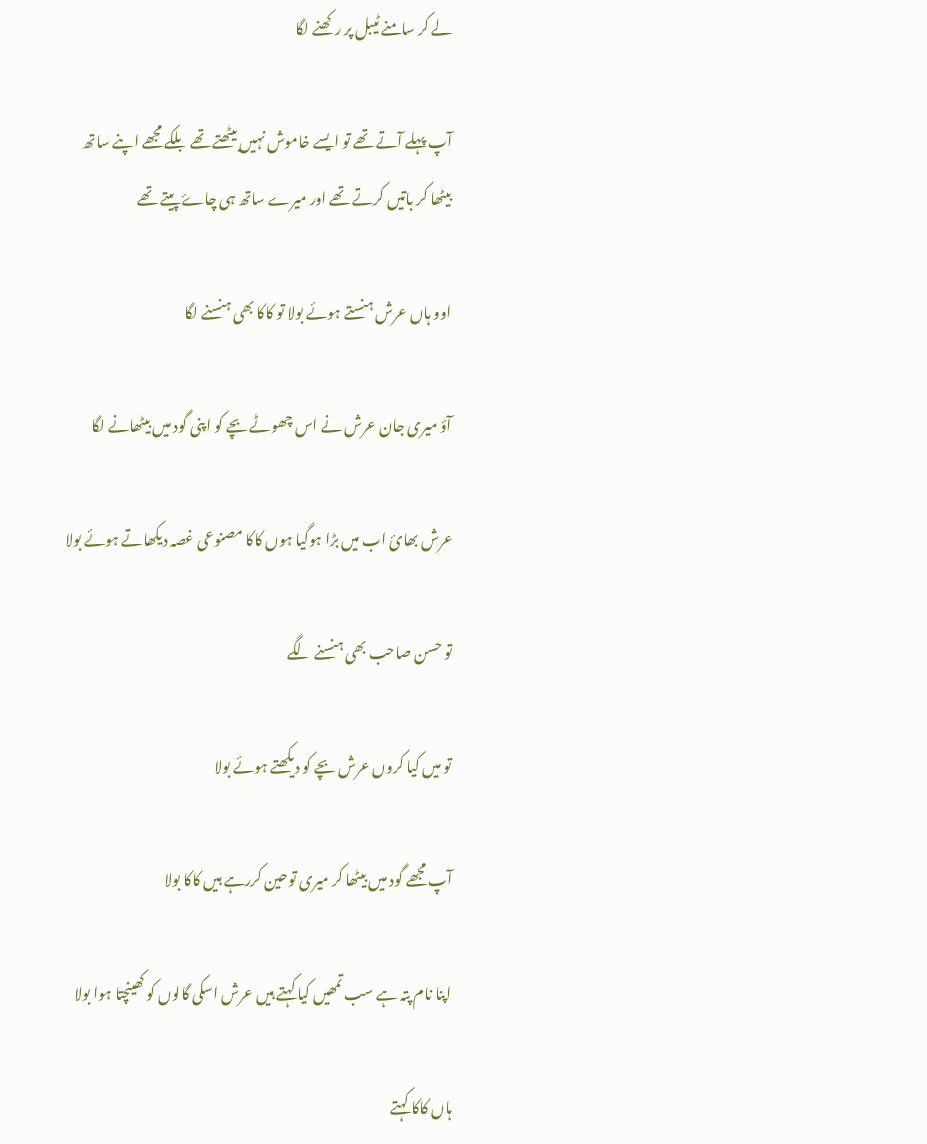لے کر سامنے ٹیبل پر رکھنے لگا

آپ پہلے آتے تھے تو ایسے خاموش نہیں بیٹھتے تھے بلکے مجھے اپنے ساتھ بیٹھا کر باتیں کرتے تھے اور میرے ساتھ ہی چاۓ پیتے تھے

اوو ہاں عرش ہنستے ہوئے بولا تو کاکا بھی ہنسنے لگا

آؤ میری جان عرش نے اس چھوٹے بچے کو اپنی گود میں بیٹھانے لگا

عرش بھائ اب میں بڑا ہوگیا ہوں کاکا مصنوعی غصہ دیکھاتے ہوئے بولا

تو حسن صاحب بھی ہنسنے لگے

تو میں کیا کروں عرش بچے کو دیکھتے ہوئے بولا

آپ مجھے گود میں بیٹھا کر میری توحین کررہے ہیں کاکا بولا

اپنا نام پتہ ہے سب تمھیں کیا کہتے ہیں عرش اسکی گالوں کو کھینچتا ہوا بولا

ہاں کاکا کہتے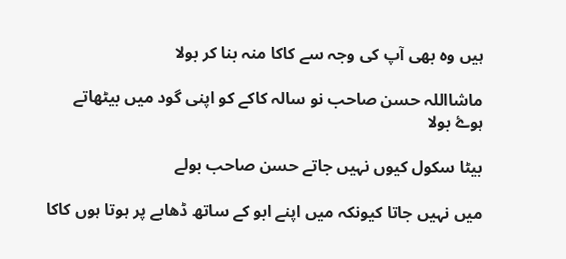ہیں وہ بھی آپ کی وجہ سے کاکا منہ بنا کر بولا

ماشااللہ حسن صاحب نو سالہ کاکے کو اپنی گود میں بیٹھاتے ہوۓ بولا

بیٹا سکول کیوں نہیں جاتے حسن صاحب بولے

میں نہیں جاتا کیونکہ میں اپنے ابو کے ساتھ ڈھابے پر ہوتا ہوں کاکا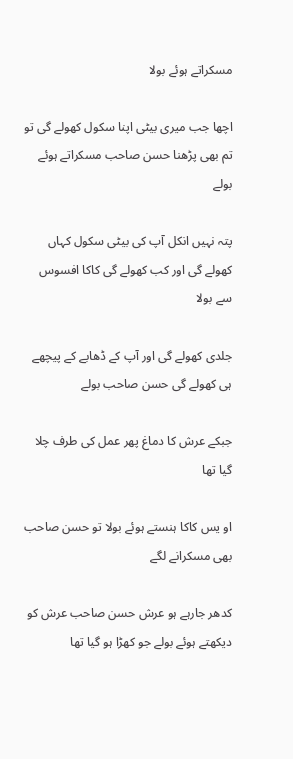مسکراتے ہوئے بولا

اچھا جب میری بیٹی اپنا سکول کھولے گی تو تم بھی پڑھنا حسن صاحب مسکراتے ہوئے بولے

پتہ نہیں انکل آپ کی بیٹی سکول کہاں کھولے گی اور کب کھولے گی کاکا افسوس سے بولا

جلدی کھولے گی اور آپ کے ڈھابے کے پیچھے ہی کھولے گی حسن صاحب بولے

جبکے عرش کا دماغ پھر عمل کی طرف چلا گیا تھا

او یس کاکا ہنستے ہوئے بولا تو حسن صاحب بھی مسکرانے لگے

کدھر جارہے ہو عرش حسن صاحب عرش کو دیکھتے ہوئے بولے جو کھڑا ہو گیا تھا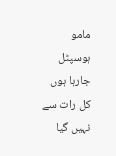مامو ہوسپٹل جارہا ہوں کل رات سے نہیں گیا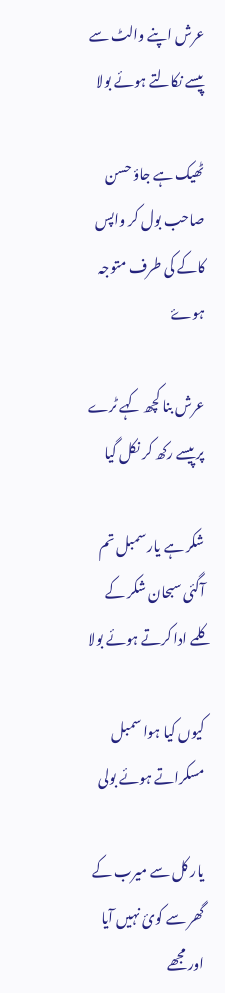عرش اپنے والٹ سے پیسے نکالتے ہوئے بولا

ٹھیک ہے جاؤ حسن صاحب بول کر واپس کاکے کی طرف متوجہ ہوۓ

عرش بنا کچھ کہے ٹرے پر پیسے رکھ کر نکل گیا

شکر ہے یار سمبل تم آگئی سبحان شکر کے کلمے ادا کرتے ہوئے بولا

کیوں کیا ہوا سمبل مسکراتے ہوئے بولی

یار کل سے میرب کے گھر سے کوئ نہیں آیا اور مجھے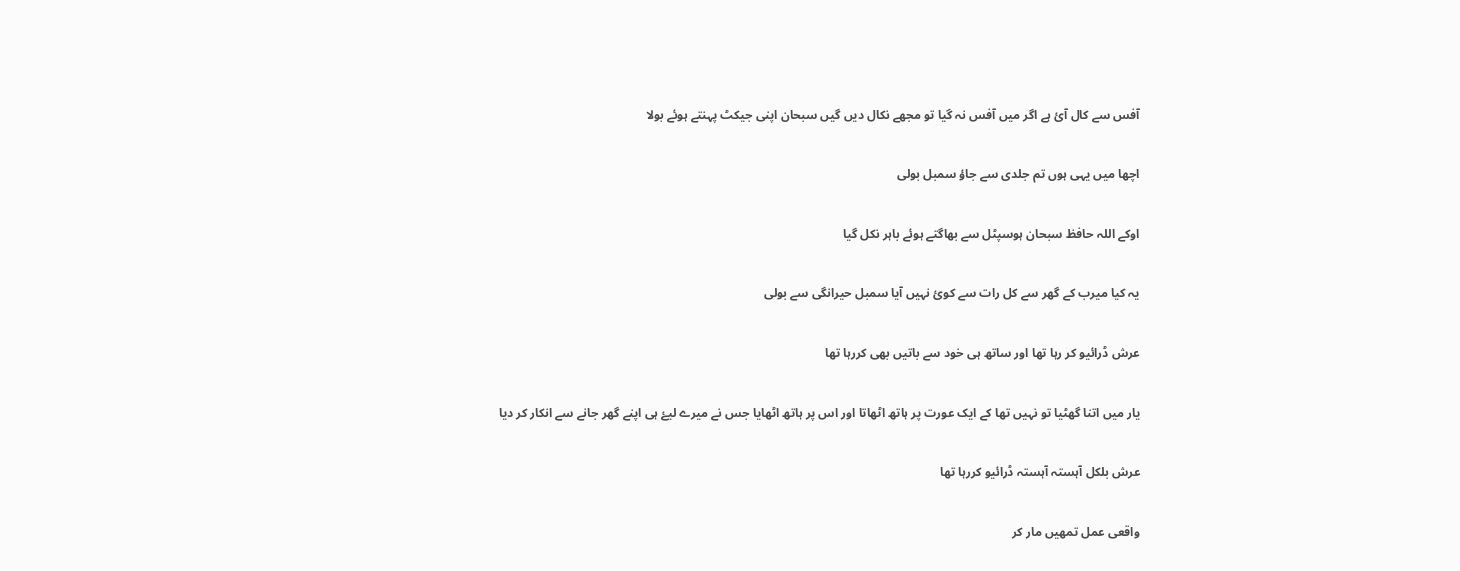آفس سے کال آئ ہے اگر میں آفس نہ گیا تو مجھے نکال دیں گیں سبحان اپنی جیکٹ پہنتے ہوئے بولا

اچھا میں یہی ہوں تم جلدی سے جاؤ سمبل بولی

اوکے اللہ حافظ سبحان ہوسپٹل سے بھاگتے ہوئے باہر نکل گیا

یہ کیا میرب کے گھر سے کل رات سے کوئ نہیں آیا سمبل حیرانگی سے بولی

عرش ڈرائیو کر رہا تھا اور ساتھ ہی خود سے باتیں بھی کررہا تھا

یار میں اتنا گھٹیا تو نہیں تھا کے ایک عورت پر ہاتھ اٹھاتا اور اس پر ہاتھ اٹھایا جس نے میرے لیۓ ہی اپنے گھر جانے سے انکار کر دیا

عرش بلکل آہستہ آہستہ ڈرائیو کررہا تھا

واقعی عمل تمھیں مار کر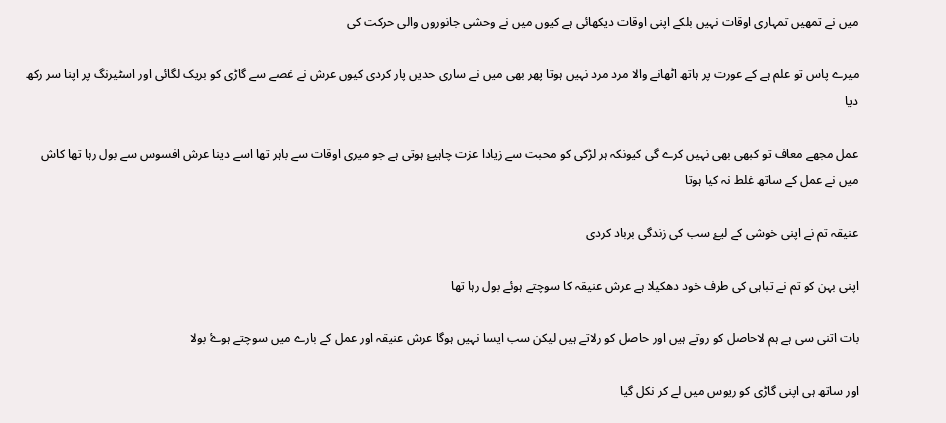میں نے تمھیں تمہاری اوقات نہیں بلکے اپنی اوقات دیکھائی ہے کیوں میں نے وحشی جانوروں والی حرکت کی

میرے پاس تو علم ہے کے عورت پر ہاتھ اٹھانے والا مرد مرد نہیں ہوتا پھر بھی میں نے ساری حدیں پار کردی کیوں عرش نے غصے سے گاڑی کو بریک لگائی اور اسٹیرنگ پر اپنا سر رکھ دیا

عمل مجھے معاف تو کبھی بھی نہیں کرے گی کیونکہ ہر لڑکی کو محبت سے زیادا عزت چاہیۓ ہوتی ہے جو میری اوقات سے باہر تھا اسے دینا عرش افسوس سے بول رہا تھا کاش میں نے عمل کے ساتھ غلط نہ کیا ہوتا

عنیقہ تم نے اپنی خوشی کے لیۓ سب کی زندگی برباد کردی

اپنی بہن کو تم نے تباہی کی طرف خود دھکیلا ہے عرش عنیقہ کا سوچتے ہوئے بول رہا تھا

بات اتنی سی ہے ہم لاحاصل کو روتے ہیں اور حاصل کو رلاتے ہیں لیکن سب ایسا نہیں ہوگا عرش عنیقہ اور عمل کے بارے میں سوچتے ہوۓ بولا

اور ساتھ ہی اپنی گاڑی کو ریوس میں لے کر نکل گیا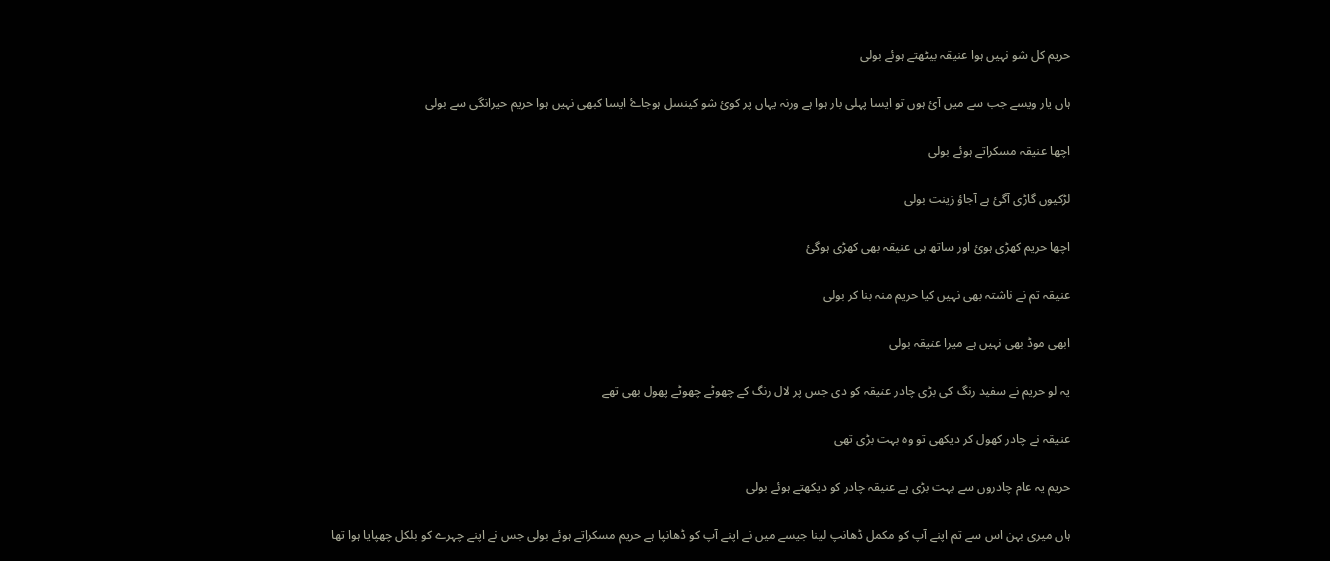حریم کل شو نہیں ہوا عنیقہ بیٹھتے ہوئے بولی

ہاں یار ویسے جب سے میں آئ ہوں تو ایسا پہلی بار ہوا ہے ورنہ یہاں پر کوئ شو کینسل ہوجاۓ ایسا کبھی نہیں ہوا حریم حیرانگی سے بولی

اچھا عنیقہ مسکراتے ہوئے بولی

لڑکیوں گاڑی آگئ ہے آجاؤ زینت بولی

اچھا حریم کھڑی ہوئ اور ساتھ ہی عنیقہ بھی کھڑی ہوگئ

عنیقہ تم نے ناشتہ بھی نہیں کیا حریم منہ بنا کر بولی

ابھی موڈ بھی نہیں ہے میرا عنیقہ بولی

یہ لو حریم نے سفید رنگ کی بڑی چادر عنیقہ کو دی جس پر لال رنگ کے چھوٹے چھوٹے پھول بھی تھے

عنیقہ نے چادر کھول کر دیکھی تو وہ بہت بڑی تھی

حریم یہ عام چادروں سے بہت بڑی ہے عنیقہ چادر کو دیکھتے ہوئے بولی

ہاں میری بہن اس سے تم اپنے آپ کو مکمل ڈھانپ لینا جیسے میں نے اپنے آپ کو ڈھانپا ہے حریم مسکراتے ہوئے بولی جس نے اپنے چہرے کو بلکل چھپایا ہوا تھا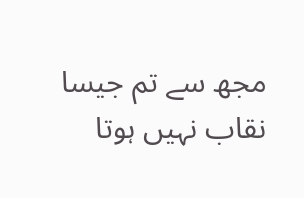مجھ سے تم جیسا نقاب نہیں ہوتا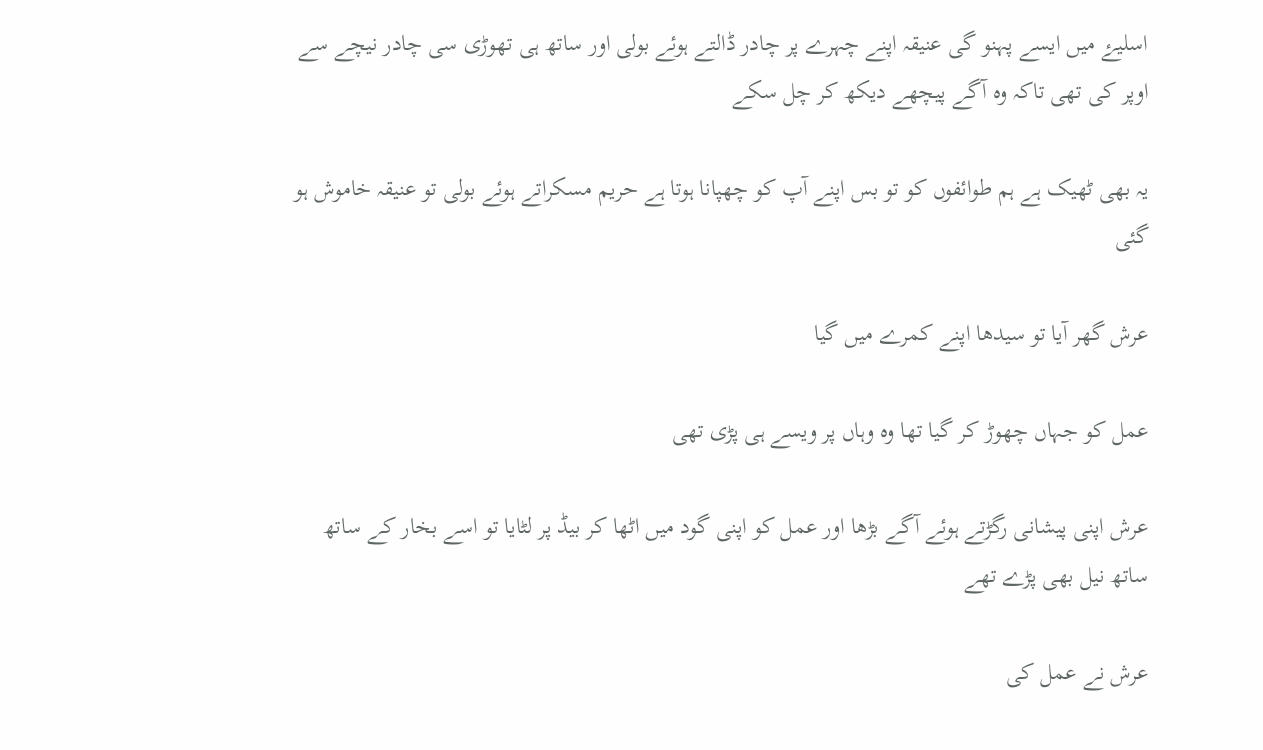اسلیۓ میں ایسے پہنو گی عنیقہ اپنے چہرے پر چادر ڈالتے ہوئے بولی اور ساتھ ہی تھوڑی سی چادر نیچے سے اوپر کی تھی تاکہ وہ آگے پیچھے دیکھ کر چل سکے

یہ بھی ٹھیک ہے ہم طوائفوں کو تو بس اپنے آپ کو چھپانا ہوتا ہے حریم مسکراتے ہوئے بولی تو عنیقہ خاموش ہو گئی

عرش گھر آیا تو سیدھا اپنے کمرے میں گیا

عمل کو جہاں چھوڑ کر گیا تھا وہ وہاں پر ویسے ہی پڑی تھی

عرش اپنی پیشانی رگڑتے ہوئے آگے بڑھا اور عمل کو اپنی گود میں اٹھا کر بیڈ پر لٹایا تو اسے بخار کے ساتھ ساتھ نیل بھی پڑے تھے

عرش نے عمل کی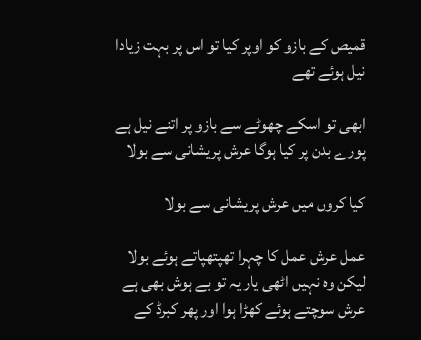قمیص کے بازو کو اوپر کیا تو اس پر بہت زیادا نیل ہوئے تھے

ابھی تو اسکے چھوٹے سے بازو پر اتنے نیل ہے پورے بدن پر کیا ہوگا عرش پریشانی سے بولا

کیا کروں میں عرش پریشانی سے بولا

عمل عرش عمل کا چہرا تھپتھپاتے ہوئے بولا لیکن وہ نہیں اٹھی یار یہ تو بے ہوش بھی ہے عرش سوچتے ہوئے کھڑا ہوا اور پھر کبرڈ کے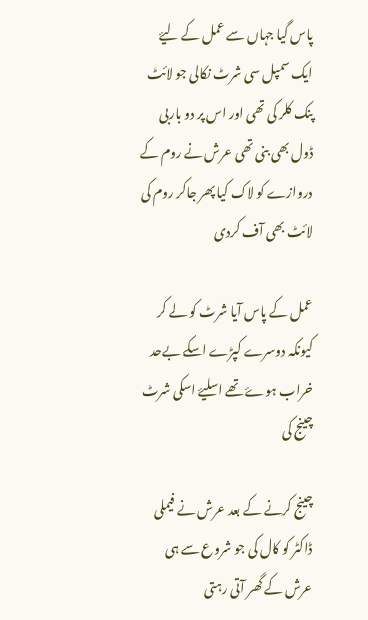پاس گیا جہاں سے عمل کے لیۓ ایک سمپل سی شرٹ نکالی جو لائٹ پنک کلر کی تھی اور اس پر دو باربی ڈول بھی بنی تھی عرش نے روم کے دروازے کو لاک کیا پھر جاکر روم کی لائٹ بھی آف کردی

عمل کے پاس آیا شرٹ کو لے کر کیونکہ دوسرے کپڑے اسکے بےحد خراب ہوۓ تھے اسلیۓ اسکی شرٹ چینج کی

چینج کرنے کے بعد عرش نے فیملی ڈاکٹر کو کال کی جو شروع سے ہی عرش کے گھر آتی رہتی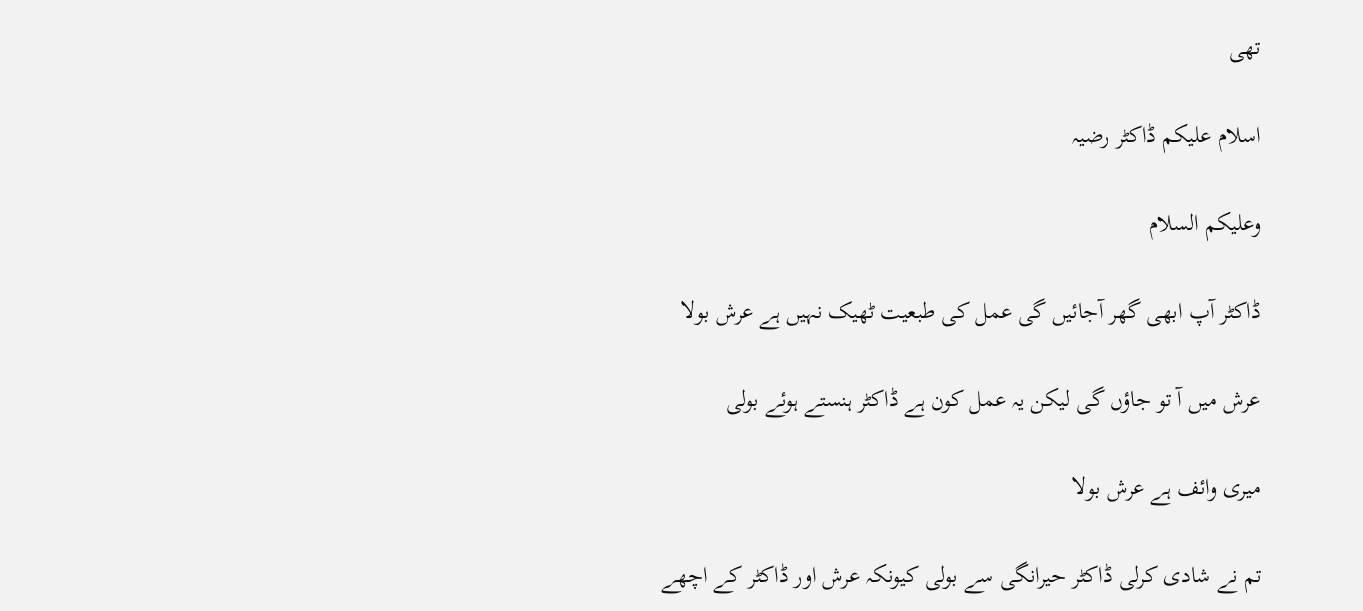تھی

اسلام علیکم ڈاکٹر رضیہ

وعلیکم السلام

ڈاکٹر آپ ابھی گھر آجائیں گی عمل کی طبعیت ٹھیک نہیں ہے عرش بولا

عرش میں آ تو جاؤں گی لیکن یہ عمل کون ہے ڈاکٹر ہنستے ہوئے بولی

میری وائف ہے عرش بولا

تم نے شادی کرلی ڈاکٹر حیرانگی سے بولی کیونکہ عرش اور ڈاکٹر کے اچھے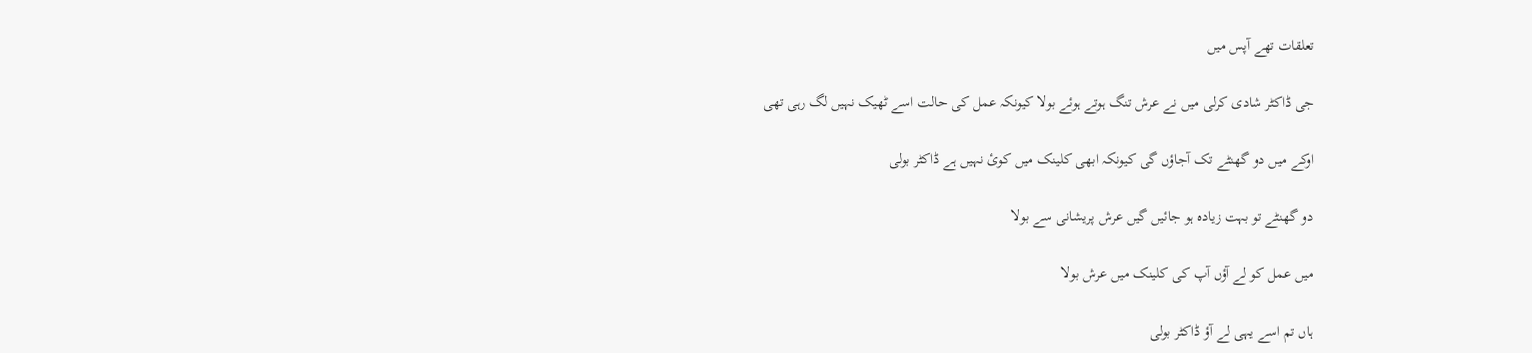تعلقات تھے آپس میں

جی ڈاکٹر شادی کرلی میں نے عرش تنگ ہوتے ہوئے بولا کیونکہ عمل کی حالت اسے ٹھیک نہیں لگ رہی تھی

اوکے میں دو گھنٹے تک آجاؤں گی کیونکہ ابھی کلینک میں کوئ نہیں ہے ڈاکٹر بولی

دو گھنٹے تو بہت زیادہ ہو جائیں گیں عرش پریشانی سے بولا

میں عمل کو لے آؤں آپ کی کلینک میں عرش بولا

ہاں تم اسے یہی لے آؤ ڈاکٹر بولی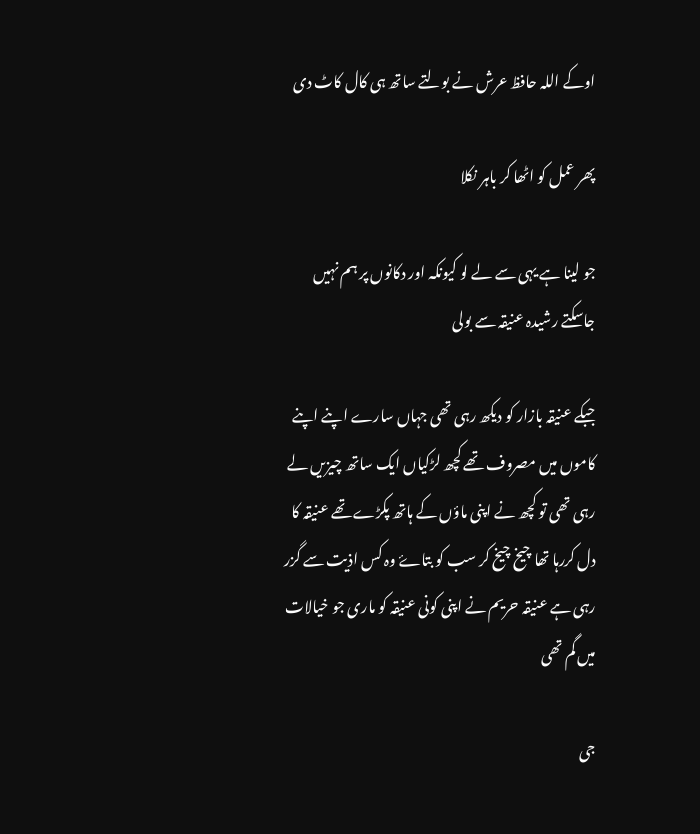اوکے اللہ حافظ عرش نے بولتے ساتھ ہی کال کاٹ دی

پھر عمل کو اٹھا کر باہر نکلا

جو لینا ہے یہی سے لے لو کیونکہ اور دکانوں پر ہم نہیں جاسکتے رشیدہ عنیقہ سے بولی

جبکے عنیقہ بازار کو دیکھ رہی تھی جہاں سارے اپنے اپنے کاموں میں مصروف تھے کچھ لڑکیاں ایک ساتھ چیزیں لے رہی تھی تو کچھ نے اپنی ماؤں کے ہاتھ پکڑے تھے عنیقہ کا دل کررہا تھا چیخ چیخ کر سب کو بتاۓ وہ کس اذیت سے گزر رہی ہے عنیقہ حریم نے اپنی کونی عنیقہ کو ماری جو خیالات میں گم تھی

جی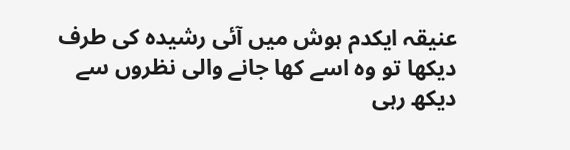عنیقہ ایکدم ہوش میں آئی رشیدہ کی طرف دیکھا تو وہ اسے کھا جانے والی نظروں سے دیکھ رہی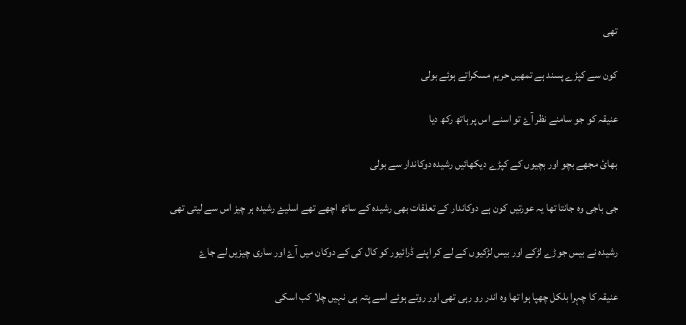تھی

کون سے کپڑے پسند ہے تمھیں حریم مسکراتے ہوئے بولی

عنیقہ کو جو سامنے نظر آۓ تو اسنے اس پر ہاتھ رکھ دیا

بھائ مجھے بچو اور بچیوں کے کپڑے دیکھائیں رشیدہ دوکاندار سے بولی

جی باجی وہ جانتا تھا یہ عورتیں کون ہے دوکاندار کے تعلقات بھی رشیدہ کے ساتھ اچھے تھے اسلیۓ رشیدہ ہر چیز اس سے لیتی تھی

رشیدہ نے بیس جوڑے لڑکے اور بیس لڑکیوں کے لے کر اپنے ڈرائیور کو کال کی کے دوکان میں آۓ اور ساری چیزیں لے جاۓ

عنیقہ کا چہرا بلکل چھپا ہوا تھا وہ اندر رو رہی تھی اور روتے ہوئے اسے پتہ ہی نہیں چلا کب اسکی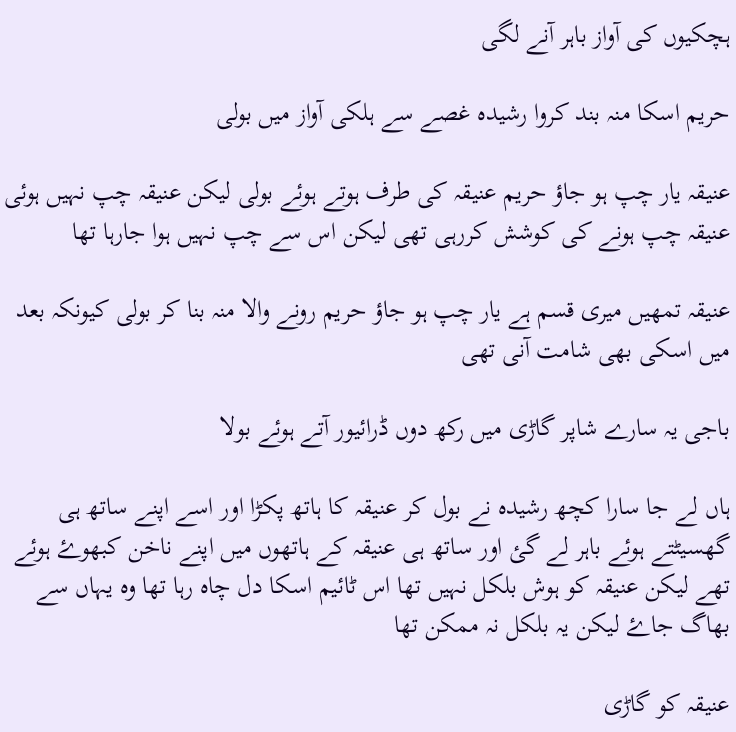ہچکیوں کی آواز باہر آنے لگی

حریم اسکا منہ بند کروا رشیدہ غصے سے ہلکی آواز میں بولی

عنیقہ یار چپ ہو جاؤ حریم عنیقہ کی طرف ہوتے ہوئے بولی لیکن عنیقہ چپ نہیں ہوئی عنیقہ چپ ہونے کی کوشش کررہی تھی لیکن اس سے چپ نہیں ہوا جارہا تھا

عنیقہ تمھیں میری قسم ہے یار چپ ہو جاؤ حریم رونے والا منہ بنا کر بولی کیونکہ بعد میں اسکی بھی شامت آنی تھی

باجی یہ سارے شاپر گاڑی میں رکھ دوں ڈرائیور آتے ہوئے بولا

ہاں لے جا سارا کچھ رشیدہ نے بول کر عنیقہ کا ہاتھ پکڑا اور اسے اپنے ساتھ ہی گھسیٹتے ہوئے باہر لے گئ اور ساتھ ہی عنیقہ کے ہاتھوں میں اپنے ناخن کبھوۓ ہوئے تھے لیکن عنیقہ کو ہوش بلکل نہیں تھا اس ٹائیم اسکا دل چاہ رہا تھا وہ یہاں سے بھاگ جاۓ لیکن یہ بلکل نہ ممکن تھا

عنیقہ کو گاڑی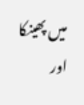میں پھینکا اور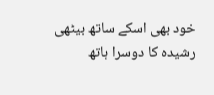خود بھی اسکے ساتھ بیٹھی رشیدہ کا دوسرا ہاتھ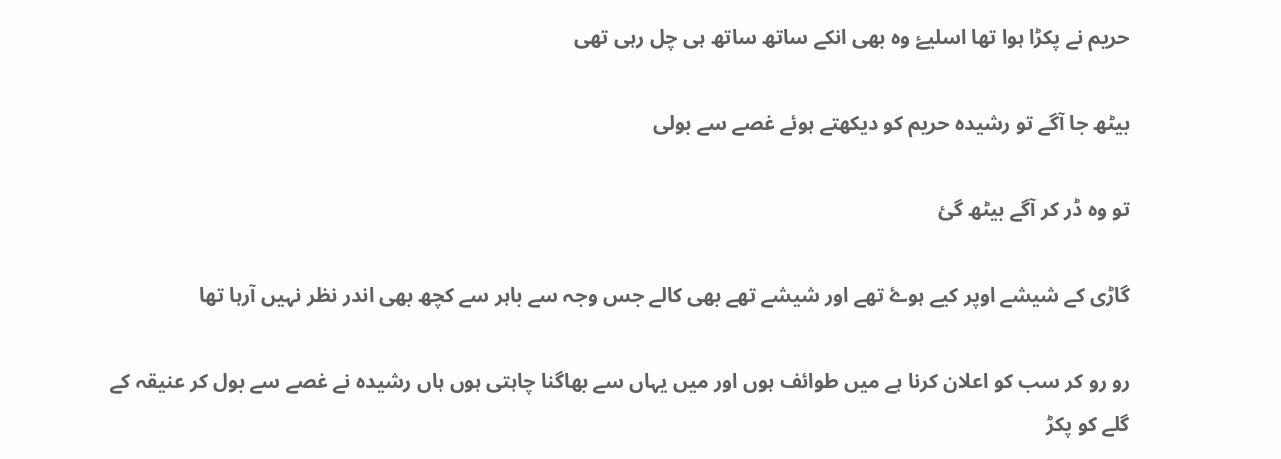حریم نے پکڑا ہوا تھا اسلیۓ وہ بھی انکے ساتھ ساتھ ہی چل رہی تھی

بیٹھ جا آگے تو رشیدہ حریم کو دیکھتے ہوئے غصے سے بولی

تو وہ ڈر کر آگے بیٹھ گئ

گاڑی کے شیشے اوپر کیے ہوۓ تھے اور شیشے تھے بھی کالے جس وجہ سے باہر سے کچھ بھی اندر نظر نہیں آرہا تھا

رو رو کر سب کو اعلان کرنا ہے میں طوائف ہوں اور میں یہاں سے بھاگنا چاہتی ہوں ہاں رشیدہ نے غصے سے بول کر عنیقہ کے گلے کو پکڑ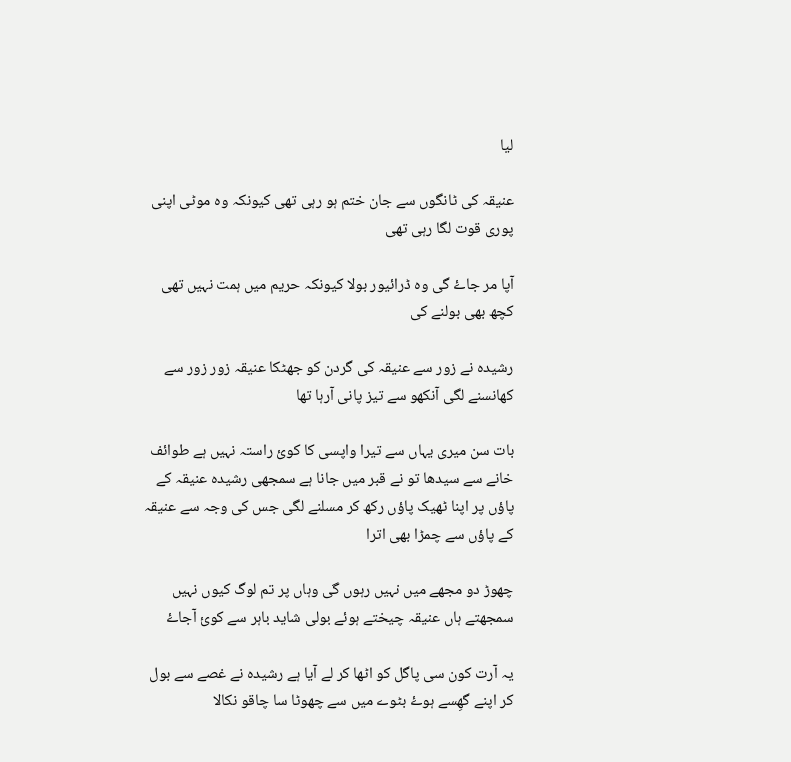لیا

عنیقہ کی ٹانگوں سے جان ختم ہو رہی تھی کیونکہ وہ موٹی اپنی پوری قوت لگا رہی تھی

آپا مر جاۓ گی وہ ڈرائیور بولا کیونکہ حریم میں ہمت نہیں تھی کچھ بھی بولنے کی

رشیدہ نے زور سے عنیقہ کی گردن کو جھٹکا عنیقہ زور زور سے کھانسنے لگی آنکھو سے تیز پانی آرہا تھا

بات سن میری یہاں سے تیرا واپسی کا کوئ راستہ نہیں ہے طوائف خانے سے سیدھا تو نے قبر میں جانا ہے سمجھی رشیدہ عنیقہ کے پاؤں پر اپنا ٹھیک پاؤں رکھ کر مسلنے لگی جس کی وجہ سے عنیقہ کے پاؤں سے چمڑا بھی اترا

چھوڑ دو مجھے میں نہیں رہوں گی وہاں پر تم لوگ کیوں نہیں سمجھتے ہاں عنیقہ چیختے ہوئے بولی شاید باہر سے کوئ آجاۓ

یہ آرت کون سی پاگل کو اٹھا کر لے آیا ہے رشیدہ نے غصے سے بول کر اپنے گھِسے ہوۓ بٹوے میں سے چھوٹا سا چاقو نکالا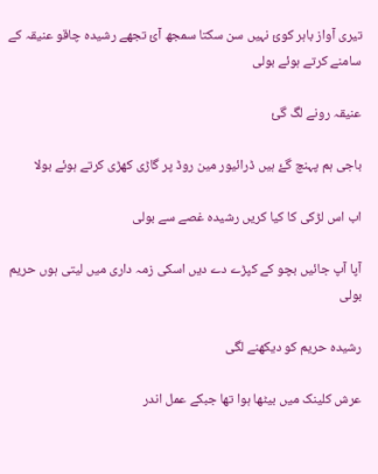تیری آواز باہر کوئ نہیں سن سکتا سمجھ آئ تجھے رشیدہ چاقو عنیقہ کے سامنے کرتے ہوئے بولی

عنیقہ رونے لگ گئ

باجی ہم پہنچ گۓ ہیں ڈرائیور مین روڈ پر گاڑی کھڑی کرتے ہوئے بولا

اب اس لڑکی کا کیا کریں رشیدہ غصے سے بولی

آپا آپ جائیں بچو کے کپڑے دے دیں اسکی زمہ داری میں لیتی ہوں حریم بولی

رشیدہ حریم کو دیکھنے لگی

عرش کلینک میں بیٹھا ہوا تھا جبکے عمل اندر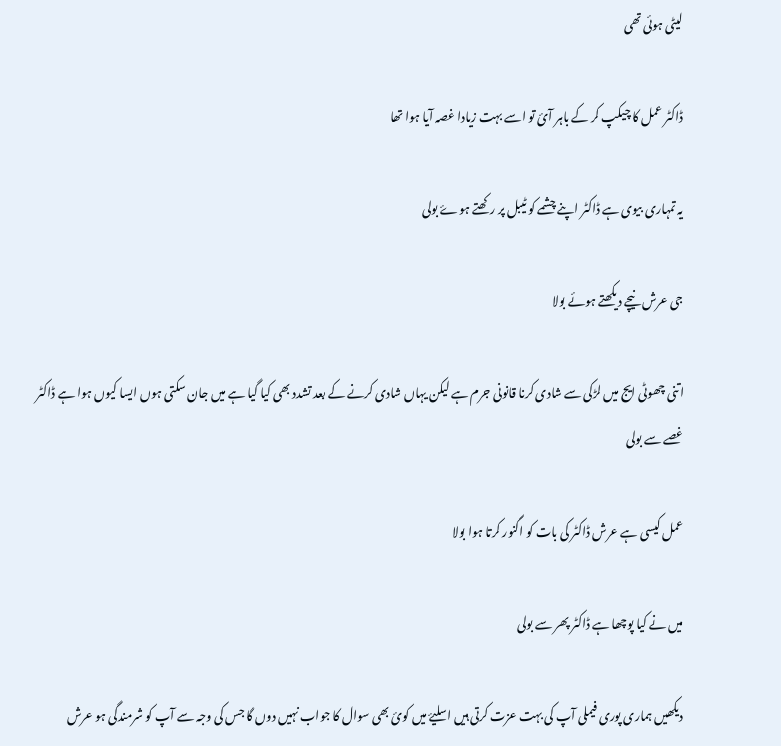لیٹی ہوئی تھی

ڈاکٹر عمل کا چیکپ کر کے باہر آئ تو اسے بہت زیادا غصہ آیا ہوا تھا

یہ تمہاری بیوی ہے ڈاکٹر اپنے چشمے کو ٹیبل پر رکھتے ہوۓ بولی

جی عرش نیچے دیکھتے ہوئے بولا

اتنی چھوٹی ایج میں لڑکی سے شادی کرنا قانونی جرم ہے لیکن یہاں شادی کرنے کے بعد تشدد بھی کیا گیا ہے میں جان سکتی ہوں ایسا کیوں ہوا ہے ڈاکٹر غصے سے بولی

عمل کیسی ہے عرش ڈاکٹر کی بات کو اگنور کرتا ہوا بولا

میں نے کیا پوچھا ہے ڈاکٹر پھر سے بولی

دیکھیں ہماری پوری فیملی آپ کی بہت عزت کرتی ہیں اسلیۓ میں کوئ بھی سوال کا جواب نہیں دوں گا جس کی وجہ سے آپ کو شرمندگی ہو عرش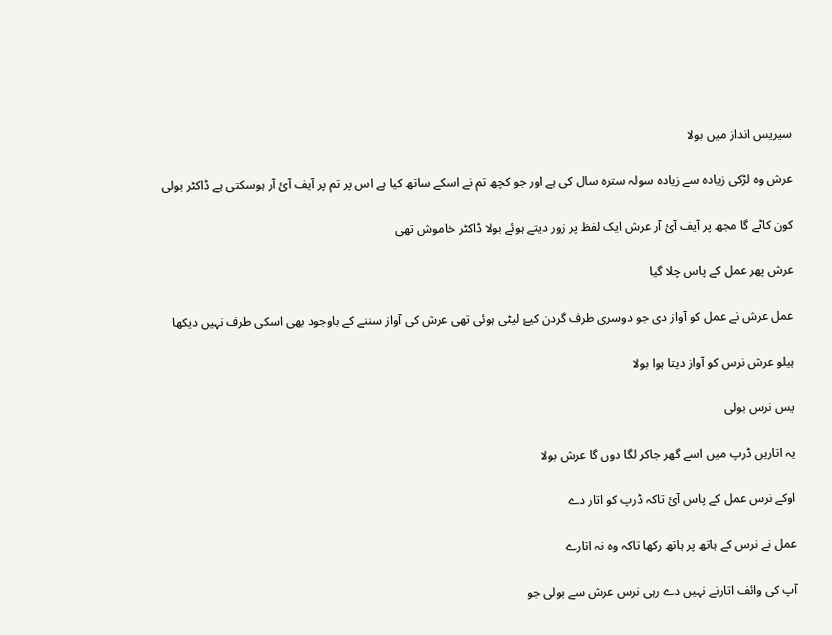سیریس انداز میں بولا

عرش وہ لڑکی زیادہ سے زیادہ سولہ سترہ سال کی ہے اور جو کچھ تم نے اسکے ساتھ کیا ہے اس پر تم پر آیف آئ آر ہوسکتی ہے ڈاکٹر بولی

کون کاٹے گا مجھ پر آیف آئ آر عرش ایک لفظ پر زور دیتے ہوئے بولا ڈاکٹر خاموش تھی

عرش پھر عمل کے پاس چلا گیا

عمل عرش نے عمل کو آواز دی جو دوسری طرف گردن کیۓ لیٹی ہوئی تھی عرش کی آواز سننے کے باوجود بھی اسکی طرف نہیں دیکھا

ہیلو عرش نرس کو آواز دیتا ہوا بولا

یس نرس بولی

یہ اتاریں ڈرپ میں اسے گھر جاکر لگا دوں گا عرش بولا

اوکے نرس عمل کے پاس آئ تاکہ ڈرپ کو اتار دے

عمل نے نرس کے ہاتھ پر ہاتھ رکھا تاکہ وہ نہ اتارے

آپ کی وائف اتارنے نہیں دے رہی نرس عرش سے بولی جو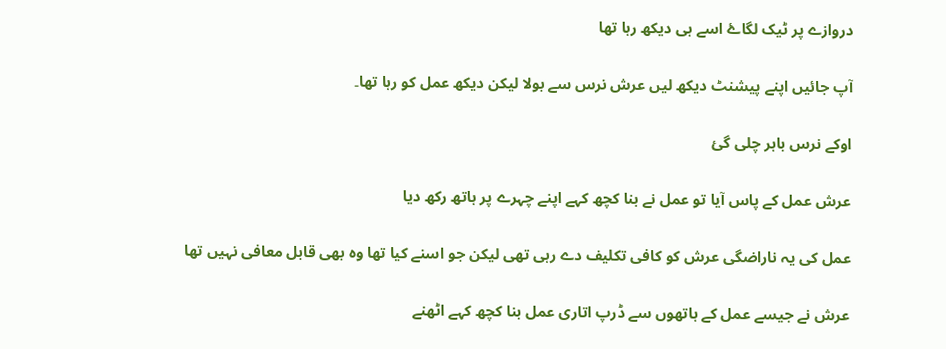دروازے پر ٹیک لگاۓ اسے ہی دیکھ رہا تھا

آپ جائیں اپنے پیشنٹ دیکھ لیں عرش نرس سے بولا لیکن دیکھ عمل کو رہا تھا۔

اوکے نرس باہر چلی گئ

عرش عمل کے پاس آیا تو عمل نے بنا کچھ کہے اپنے چہرے پر ہاتھ رکھ دیا

عمل کی یہ ناراضگی عرش کو کافی تکلیف دے رہی تھی لیکن جو اسنے کیا تھا وہ بھی قابل معافی نہیں تھا

عرش نے جیسے عمل کے ہاتھوں سے ڈرپ اتاری عمل بنا کچھ کہے اٹھنے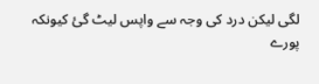لگی لیکن درد کی وجہ سے واپس لیٹ گئ کیونکہ پورے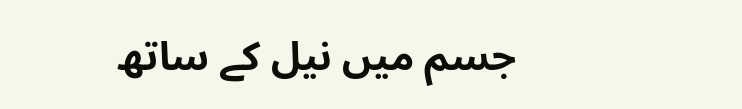جسم میں نیل کے ساتھ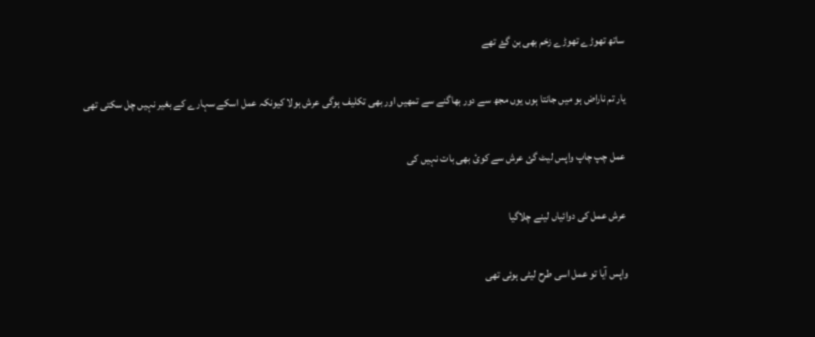ساتھ تھوڑے تھوڑے زخم بھی بن گۓ تھے

یار تم ناراض ہو میں جانتا ہوں یوں مجھ سے دور بھاگنے سے تمھیں اور بھی تکلیف ہوگی عرش بولا کیونکہ عمل اسکے سہارے کے بغیر نہیں چل سکتی تھی

عمل چپ چاپ واپس لیٹ گئ عرش سے کوئ بھی بات نہیں کی

عرش عمل کی دوائیاں لینے چلاگیا

واپس آیا تو عمل اسی طرح لیٹی ہوئی تھی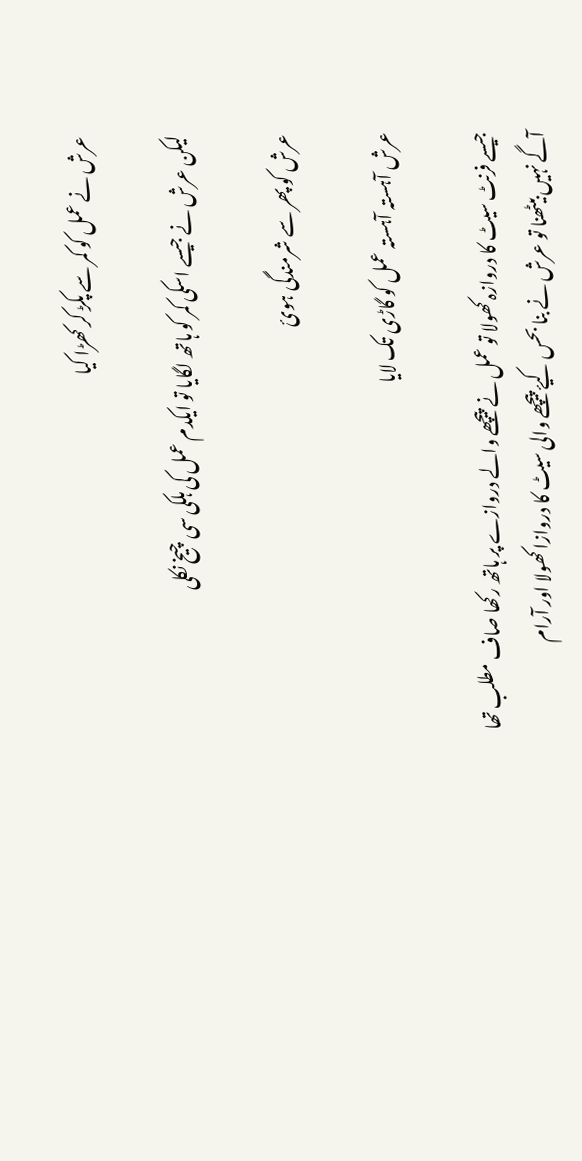عرش نے عمل کو کمر سے پکڑ کر کھڑا کیا

لیکن عرش نے جیسے اسکی کمر کو ہاتھ لگایا تو ایکدم عمل کی ہلکی سی چیخ نکلی

عرش کو پھر سے شرمندگی ہوئ

عرش آہستہ آہستہ عمل کو گاڑی تک لایا

جیسے فرنٹ سیٹ کا دروازہ کھولا تو عمل نے پیچھے والے دروازے پر ہاتھ رکھا صاف مطلب تھا آگے نہیں بیٹھنا تو عرش نے بنا بحس کیۓ پیچھے والی سیٹ کا دروازا کھولا اور آرام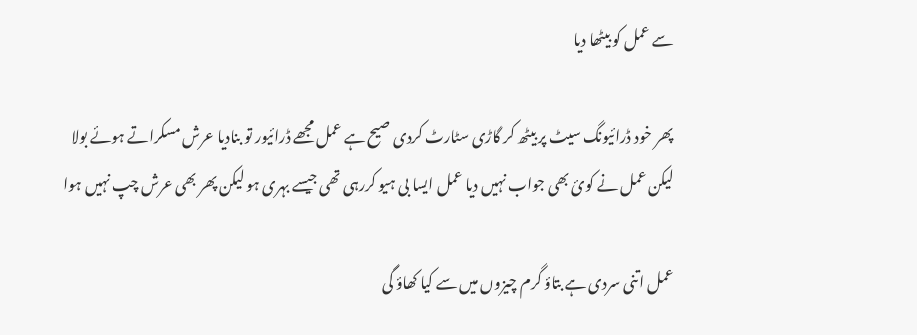سے عمل کو بیٹھا دیا

پھر خود ڈرائیونگ سیٹ پر بیٹھ کر گاڑی سٹارٹ کردی صیح ہے عمل مجھے ڈرائیور تو بنادیا عرش مسکراتے ہوئے بولا لیکن عمل نے کوئ بھی جواب نہیں دیا عمل ایسا بی ہیو کررہی تھی جیسے بہری ہو لیکن پھر بھی عرش چپ نہیں ہوا

عمل اتنی سردی ہے بتاؤ گرم چیزوں میں سے کیا کھاؤ گی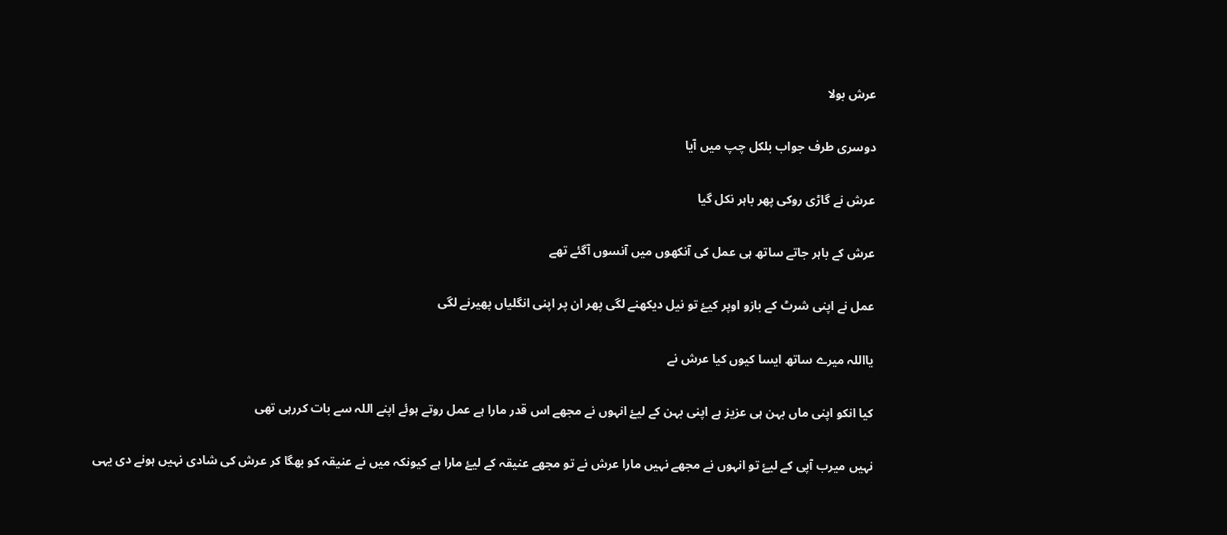عرش بولا

دوسری طرف جواب بلکل چپ میں آیا

عرش نے گاڑی روکی پھر باہر نکل گیا

عرش کے باہر جاتے ساتھ ہی عمل کی آنکھوں میں آنسوں آگئے تھے

عمل نے اپنی شرٹ کے بازو اوپر کیۓ تو نیل دیکھنے لگی پھر ان پر اپنی انگلیاں پھیرنے لگی

یااللہ میرے ساتھ ایسا کیوں کیا عرش نے

کیا انکو اپنی ماں بہن ہی عزیز ہے اپنی بہن کے لیۓ انہوں نے مجھے اس قدر مارا ہے عمل روتے ہوئے اپنے اللہ سے بات کررہی تھی

نہیں میرب آپی کے لیۓ تو انہوں نے مجھے نہیں مارا عرش نے تو مجھے عنیقہ کے لیۓ مارا ہے کیونکہ میں نے عنیقہ کو بھگا کر عرش کی شادی نہیں ہونے دی یہی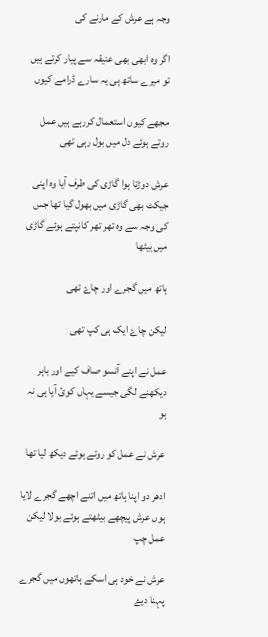وجہ ہے عرش کے مارنے کی

اگر وہ ابھی بھی عنیقہ سے پیار کرتے ہیں تو میرے ساتھ ہی یہ سارے ڈرامے کیوں

مجھے کیوں استعمال کررہے ہیں عمل روتے ہوئے دل میں بول رہی تھی

عرش دوڑتا ہوا گاڑی کی طرف آیا وہ اپنی جیکٹ بھی گاڑی میں بھول گیا تھا جس کی وجہ سے وہ تھر تھر کانپتے ہوئے گاڑی میں بیٹھا

ہاتھ میں گجرے اور چاۓ تھی

لیکن چاۓ ایک ہی کپ تھی

عمل نے اپنے آنسو صاف کیے اور باہر دیکھنے لگی جیسے یہاں کوئ آیا ہی نہ ہو

عرش نے عمل کو روتے ہوئے دیکھ لیا تھا

ادھر دو اپنا ہاتھ میں اتنے اچھے گجرے لایا ہوں عرش پیچھے بیٹھتے ہوئے بولا لیکن عمل چپ

عرش نے خود ہی اسکے ہاتھوں میں گجرے پہنا دیۓ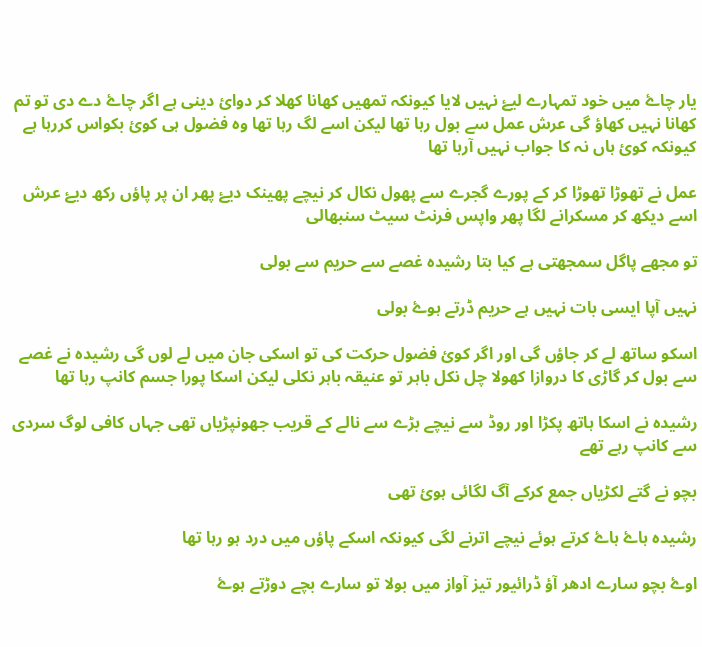یار چاۓ میں خود تمہارے لیۓ نہیں لایا کیونکہ تمھیں کھانا کھلا کر دوائ دینی ہے اگر چاۓ دے دی تو تم کھانا نہیں کھاؤ گی عرش عمل سے بول رہا تھا لیکن اسے لگ رہا تھا وہ فضول ہی کوئ بکواس کررہا ہے کیونکہ کوئ ہاں نہ کا جواب نہیں آرہا تھا

عمل نے تھوڑا تھوڑا کر کے پورے گجرے سے پھول نکال کر نیچے پھینک دیۓ پھر ان پر پاؤں رکھ دیۓ عرش اسے دیکھ کر مسکرانے لگا پھر واپس فرنٹ سیٹ سنبھالی

تو مجھے پاگل سمجھتی ہے کیا بتا رشیدہ غصے سے حریم سے بولی

نہیں آپا ایسی بات نہیں ہے حریم ڈرتے ہوۓ بولی

اسکو ساتھ لے کر جاؤں گی اور اگر کوئ فضول حرکت کی تو اسکی جان میں لے لوں گی رشیدہ نے غصے سے بول کر گاڑی کا دروازا کھولا چل نکل باہر تو عنیقہ باہر نکلی لیکن اسکا پورا جسم کانپ رہا تھا

رشیدہ نے اسکا ہاتھ پکڑا اور روڈ سے نیچے بڑے سے نالے کے قریب جھونپڑیاں تھی جہاں کافی لوگ سردی سے کانپ رہے تھے

بچو نے گتے لکڑیاں جمع کرکے آگ لگائی ہوئ تھی

رشیدہ ہاۓ ہاۓ کرتے ہوئے نیچے اترنے لگی کیونکہ اسکے پاؤں میں درد ہو رہا تھا

اوۓ بچو سارے ادھر آؤ ڈرائیور تیز آواز میں بولا تو سارے بچے دوڑتے ہوۓ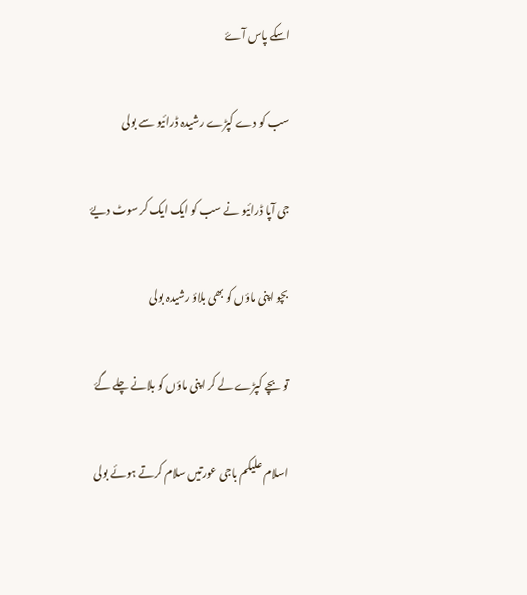اسکے پاس آۓ

سب کو دے کپڑے رشیدہ ڈرائیو سے بولی

جی آپا ڈرائیو نے سب کو ایک ایک کر سوٹ دیۓ

بچو اپنی ماؤں کو بھی بلاؤ رشیدہ بولی

تو بچے کپڑے لے کر اپنی ماؤں کو بلانے چلے گۓ

اسلام علیکم باجی عورتیں سلام کرتے ہوئے بولی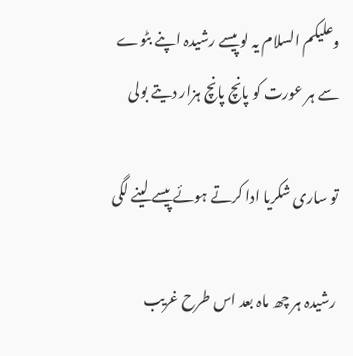وعلیکم السلام یہ لو پیسے رشیدہ اپنے بٹوے سے ہر عورت کو پانچ پانچ ہزار دیتے بولی

تو ساری شکریا ادا کرتے ہوئے پیسے لینے لگی

رشیدہ ہر چھ ماہ بعد اس طرح غریب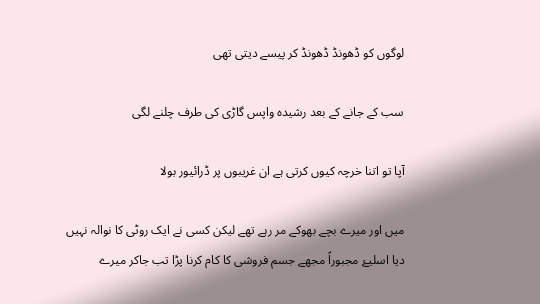لوگوں کو ڈھونڈ ڈھونڈ کر پیسے دیتی تھی

سب کے جانے کے بعد رشیدہ واپس گاڑی کی طرف چلنے لگی

آپا تو اتنا خرچہ کیوں کرتی ہے ان غریبوں پر ڈرائیور بولا

میں اور میرے بچے بھوکے مر رہے تھے لیکن کسی نے ایک روٹی کا نوالہ نہیں دیا اسلیۓ مجبوراً مجھے جسم فروشی کا کام کرنا پڑا تب جاکر میرے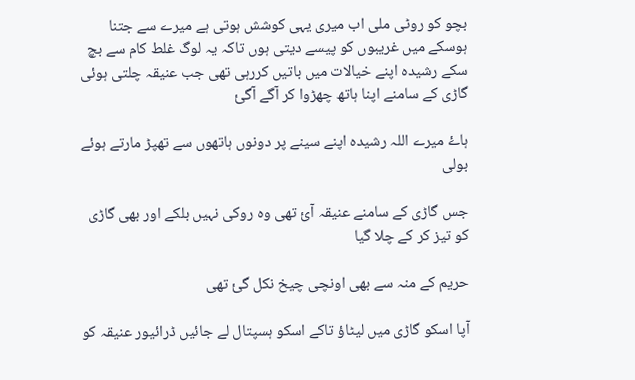بچو کو روٹی ملی اب میری یہی کوشش ہوتی ہے میرے سے جتنا ہوسکے میں غریبوں کو پیسے دیتی ہوں تاکہ یہ لوگ غلط کام سے بچ سکے رشیدہ اپنے خیالات میں باتیں کررہی تھی جب عنیقہ چلتی ہوئی گاڑی کے سامنے اپنا ہاتھ چھڑوا کر آگے آگئ

ہاۓ میرے اللہ رشیدہ اپنے سینے پر دونوں ہاتھوں سے تھپڑ مارتے ہوئے بولی

جس گاڑی کے سامنے عنیقہ آئ تھی وہ روکی نہیں بلکے اور بھی گاڑی کو تیز کر کے چلا گیا

حریم کے منہ سے بھی اونچی چیخ نکل گئ تھی

آپا اسکو گاڑی میں لیٹاؤ تاکے اسکو ہسپتال لے جائیں ڈرائیور عنیقہ کو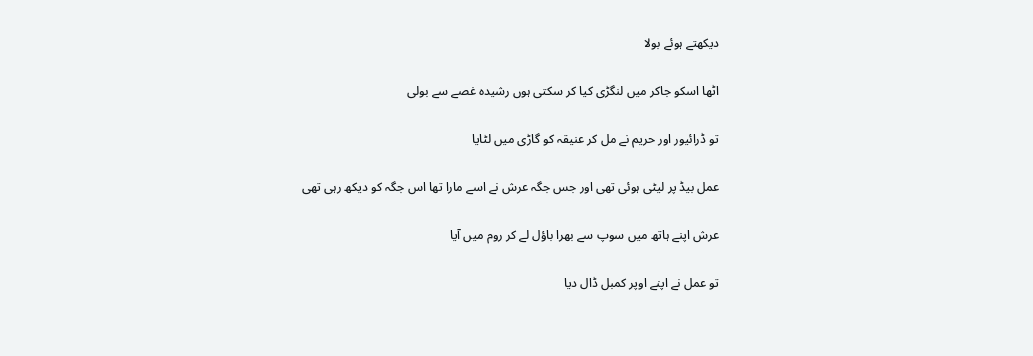دیکھتے ہوئے بولا

اٹھا اسکو جاکر میں لنگڑی کیا کر سکتی ہوں رشیدہ غصے سے بولی

تو ڈرائیور اور حریم نے مل کر عنیقہ کو گاڑی میں لٹایا

عمل بیڈ پر لیٹی ہوئی تھی اور جس جگہ عرش نے اسے مارا تھا اس جگہ کو دیکھ رہی تھی

عرش اپنے ہاتھ میں سوپ سے بھرا باؤل لے کر روم میں آیا

تو عمل نے اپنے اوپر کمبل ڈال دیا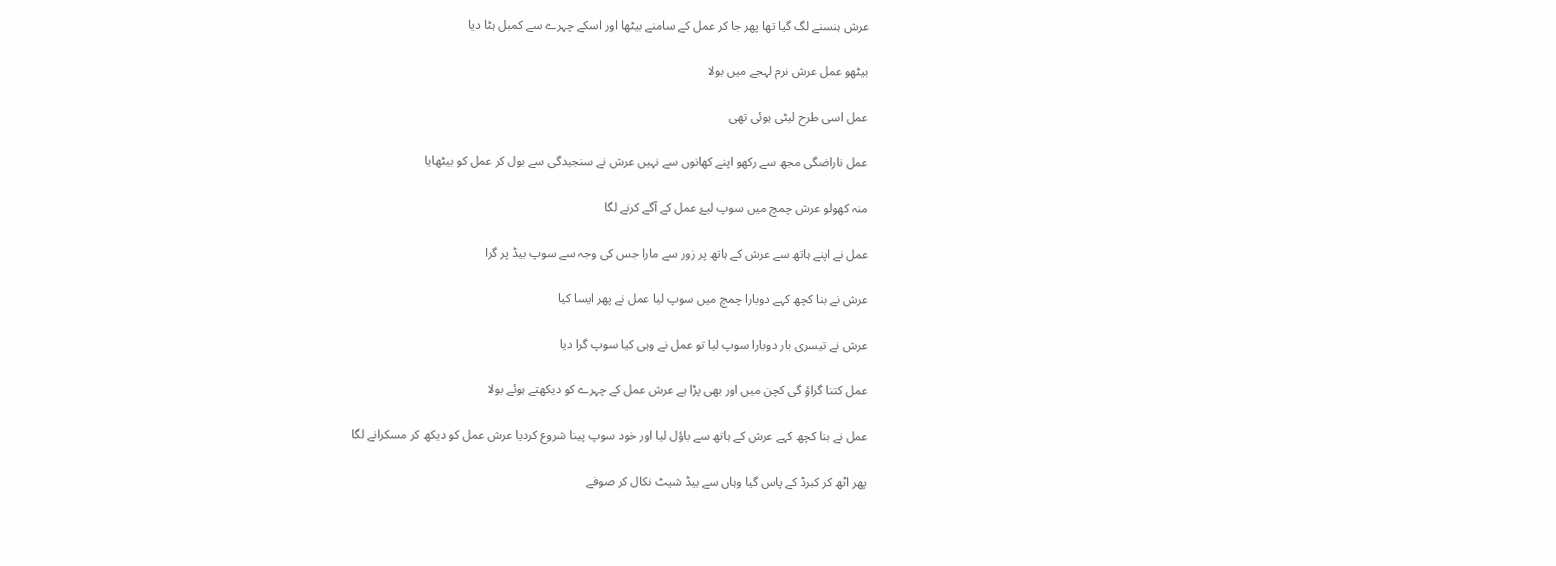عرش ہنسنے لگ گیا تھا پھر جا کر عمل کے سامنے بیٹھا اور اسکے چہرے سے کمبل ہٹا دیا

بیٹھو عمل عرش نرم لہجے میں بولا

عمل اسی طرح لیٹی ہوئی تھی

عمل ناراضگی مجھ سے رکھو اپنے کھانوں سے نہیں عرش نے سنجیدگی سے بول کر عمل کو بیٹھایا

منہ کھولو عرش چمچ میں سوپ لیۓ عمل کے آگے کرنے لگا

عمل نے اپنے ہاتھ سے عرش کے ہاتھ پر زور سے مارا جس کی وجہ سے سوپ بیڈ پر گرا

عرش نے بنا کچھ کہے دوبارا چمچ میں سوپ لیا عمل نے پھر ایسا کیا

عرش نے تیسری بار دوبارا سوپ لیا تو عمل نے وہی کیا سوپ گرا دیا

عمل کتنا گراؤ گی کچن میں اور بھی پڑا ہے عرش عمل کے چہرے کو دیکھتے ہوئے بولا

عمل نے بنا کچھ کہے عرش کے ہاتھ سے باؤل لیا اور خود سوپ پینا شروع کردیا عرش عمل کو دیکھ کر مسکرانے لگا

پھر اٹھ کر کبرڈ کے پاس گیا وہاں سے بیڈ شیٹ نکال کر صوفے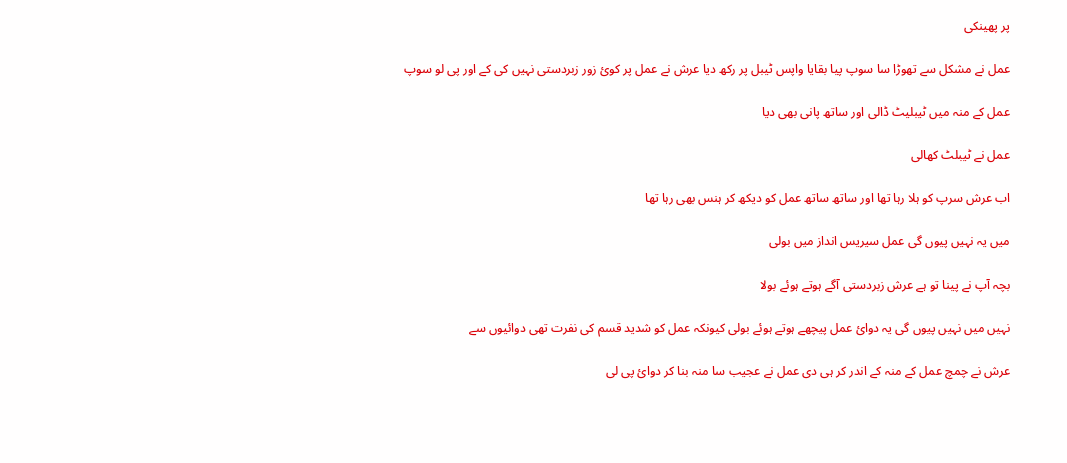پر پھینکی

عمل نے مشکل سے تھوڑا سا سوپ پیا بقایا واپس ٹیبل پر رکھ دیا عرش نے عمل پر کوئ زور زبردستی نہیں کی کے اور پی لو سوپ

عمل کے منہ میں ٹیبلیٹ ڈالی اور ساتھ پانی بھی دیا

عمل نے ٹیبلٹ کھالی

اب عرش سرپ کو ہلا رہا تھا اور ساتھ ساتھ عمل کو دیکھ کر ہنس بھی رہا تھا

میں یہ نہیں پیوں گی عمل سیریس انداز میں بولی

بچہ آپ نے پینا تو ہے عرش زبردستی آگے ہوتے ہوئے بولا

نہیں میں نہیں پیوں گی یہ دوائ عمل پیچھے ہوتے ہوئے بولی کیونکہ عمل کو شدید قسم کی نفرت تھی دوائیوں سے

عرش نے چمچ عمل کے منہ کے اندر کر ہی دی عمل نے عجیب سا منہ بنا کر دوائ پی لی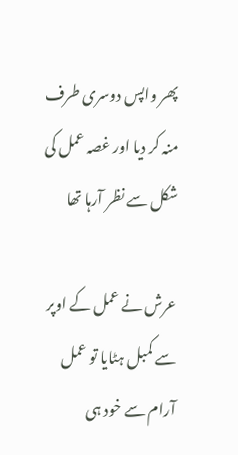پھر واپس دوسری طرف منہ کر دیا اور غصہ عمل کی شکل سے نظر آرہا تھا

عرش نے عمل کے اوپر سے کمبل ہٹایا تو عمل آرام سے خود ہی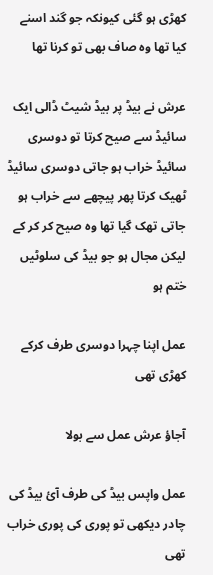کھڑی ہو گئی کیونکہ جو گند اسنے کیا تھا وہ صاف بھی تو کرنا تھا

عرش نے بیڈ پر بیڈ شیٹ ڈالی ایک سائیڈ سے صیح کرتا تو دوسری سائیڈ خراب ہو جاتی دوسری سائیڈ ٹھیک کرتا پھر پیچھے سے خراب ہو جاتی تھک گیا تھا وہ صیح کر کر کے لیکن مجال ہو جو بیڈ کی سلوٹیں ختم ہو

عمل اپنا چہرا دوسری طرف کرکے کھڑی تھی

آجاؤ عرش عمل سے بولا

عمل واپس بیڈ کی طرف آئ بیڈ کی چادر دیکھی تو پوری کی پوری خراب تھی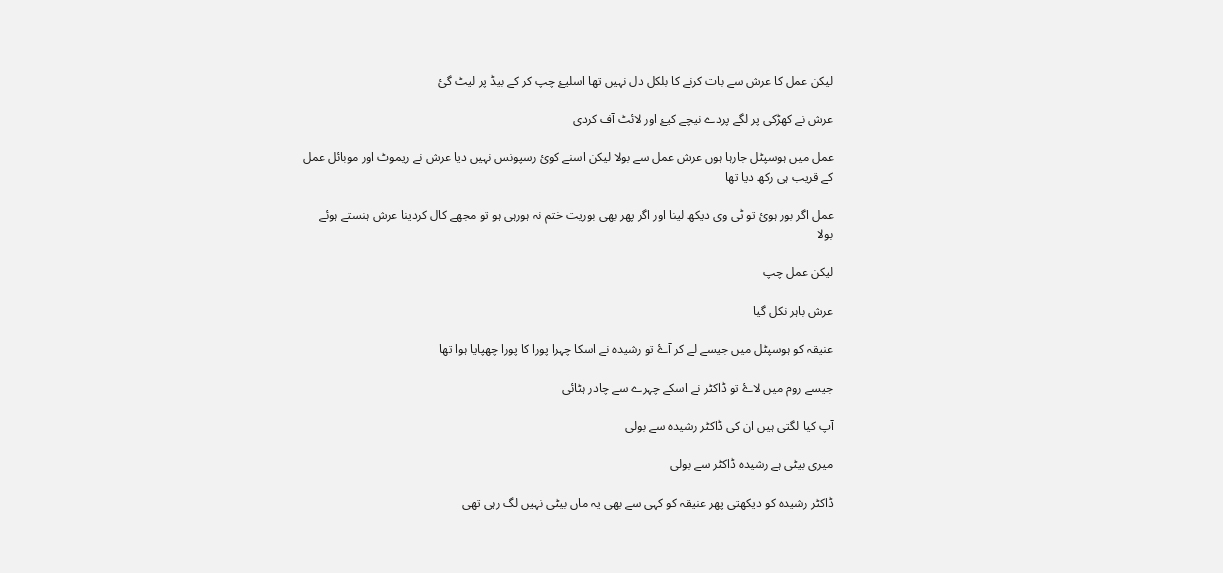لیکن عمل کا عرش سے بات کرنے کا بلکل دل نہیں تھا اسلیۓ چپ کر کے بیڈ پر لیٹ گئ

عرش نے کھڑکی پر لگے پردے نیچے کیۓ اور لائٹ آف کردی

عمل میں ہوسپٹل جارہا ہوں عرش عمل سے بولا لیکن اسنے کوئ رسپونس نہیں دیا عرش نے ریموٹ اور موبائل عمل کے قریب ہی رکھ دیا تھا

عمل اگر بور ہوئ تو ٹی وی دیکھ لینا اور اگر پھر بھی بوریت ختم نہ ہورہی ہو تو مجھے کال کردینا عرش ہنستے ہوئے بولا

لیکن عمل چپ

عرش باہر نکل گیا

عنیقہ کو ہوسپٹل میں جیسے لے کر آۓ تو رشیدہ نے اسکا چہرا پورا کا پورا چھپایا ہوا تھا

جیسے روم میں لاۓ تو ڈاکٹر نے اسکے چہرے سے چادر ہٹائی

آپ کیا لگتی ہیں ان کی ڈاکٹر رشیدہ سے بولی

میری بیٹی ہے رشیدہ ڈاکٹر سے بولی

ڈاکٹر رشیدہ کو دیکھتی پھر عنیقہ کو کہی سے بھی یہ ماں بیٹی نہیں لگ رہی تھی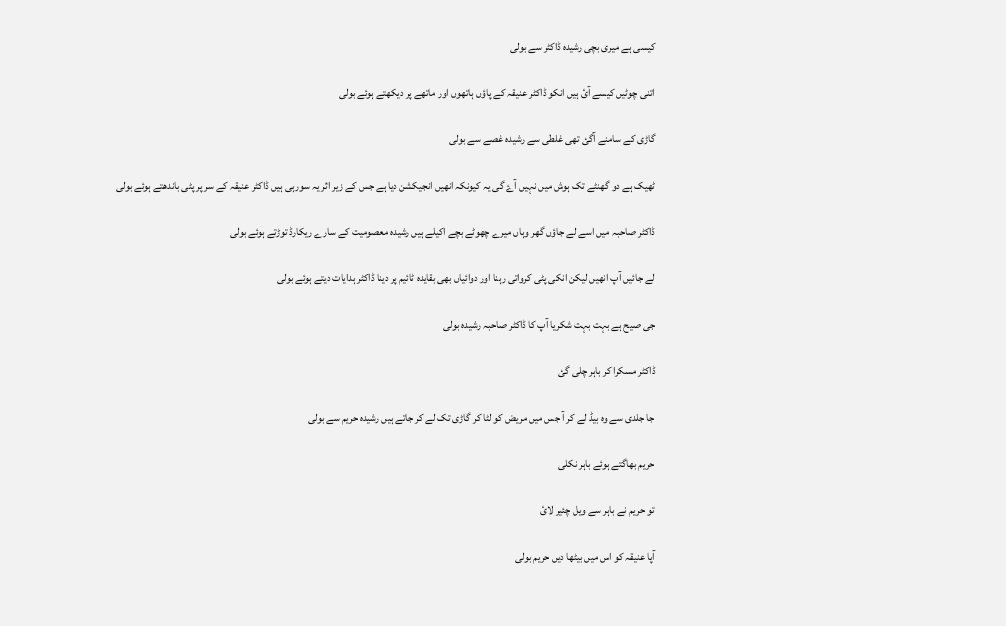کیسی ہے میری بچی رشیدہ ڈاکٹر سے بولی

اتنی چوٹیں کیسے آئ ہیں انکو ڈاکٹر عنیقہ کے پاؤں ہاتھوں اور ماتھے پر دیکھتے ہوئے بولی

گاڑی کے سامنے آگئ تھی غلطی سے رشیدہ غصے سے بولی

ٹھیک ہے دو گھنٹے تک ہوش میں نہیں آۓ گی یہ کیونکہ انھیں انجیکشن دیا ہے جس کے زیر اثر یہ سورہی ہیں ڈاکٹر عنیقہ کے سر پر پٹی باندھتے ہوئے بولی

ڈاکٹر صاحبہ میں اسے لے جاؤں گھر وہاں میرے چھوٹے بچے اکیلے ہیں رشیدہ معصومیت کے سارے ریکارڈ توڑتے ہوئے بولی

لے جائیں آپ انھیں لیکن انکی پٹی کرواتی رہنا اور دوائیاں بھی بقایدہ ٹائیم پر دینا ڈاکٹر ہدایات دیتے ہوئے بولی

جی صیح ہے بہت بہت شکریا آپ کا ڈاکٹر صاحبہ رشیدہ بولی

ڈاکٹر مسکرا کر باہر چلی گئ

جا جلدی سے وہ بیڈ لے کر آ جس میں مریض کو لٹا کر گاڑی تک لے کر جاتے ہیں رشیدہ حریم سے بولی

حریم بھاگتے ہوئے باہر نکلی

تو حریم نے باہر سے ویل چئیر لائ

آپا عنیقہ کو اس میں بیٹھا دیں حریم بولی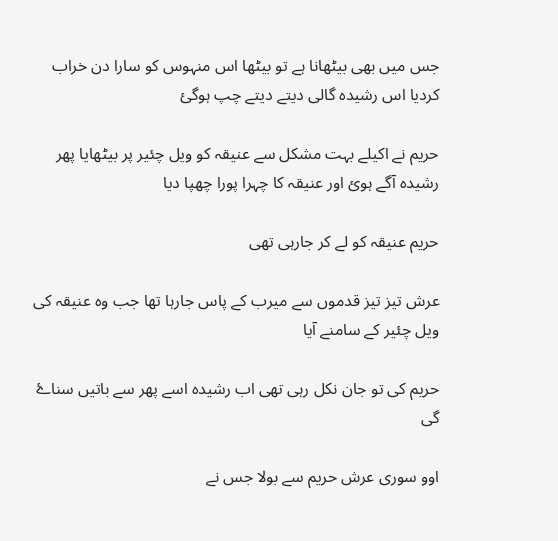جس میں بھی بیٹھانا ہے تو بیٹھا اس منہوس کو سارا دن خراب کردیا اس رشیدہ گالی دیتے دیتے چپ ہوگئ

حریم نے اکیلے بہت مشکل سے عنیقہ کو ویل چئیر پر بیٹھایا پھر رشیدہ آگے ہوئ اور عنیقہ کا چہرا پورا چھپا دیا

حریم عنیقہ کو لے کر جارہی تھی

عرش تیز تیز قدموں سے میرب کے پاس جارہا تھا جب وہ عنیقہ کی ویل چئیر کے سامنے آیا

حریم کی تو جان نکل رہی تھی اب رشیدہ اسے پھر سے باتیں سناۓ گی

اوو سوری عرش حریم سے بولا جس نے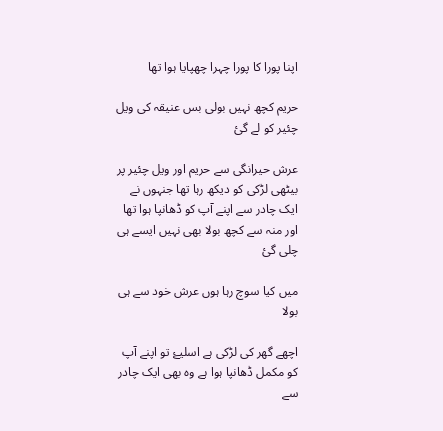اپنا پورا کا پورا چہرا چھپایا ہوا تھا

حریم کچھ نہیں بولی بس عنیقہ کی ویل چئیر کو لے گئ

عرش حیرانگی سے حریم اور ویل چئیر پر بیٹھی لڑکی کو دیکھ رہا تھا جنہوں نے ایک چادر سے اپنے آپ کو ڈھانپا ہوا تھا اور منہ سے کچھ بولا بھی نہیں ایسے ہی چلی گئ

میں کیا سوچ رہا ہوں عرش خود سے ہی بولا

اچھے گھر کی لڑکی ہے اسلیۓ تو اپنے آپ کو مکمل ڈھانپا ہوا ہے وہ بھی ایک چادر سے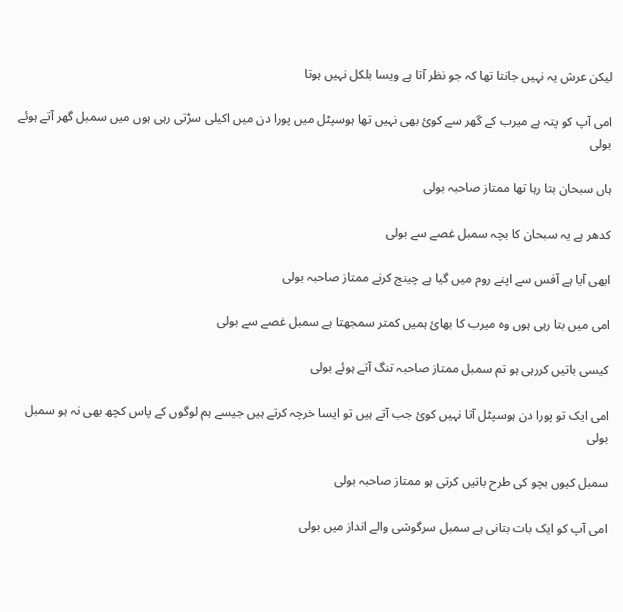لیکن عرش یہ نہیں جانتا تھا کہ جو نظر آتا ہے ویسا بلکل نہیں ہوتا

امی آپ کو پتہ ہے میرب کے گھر سے کوئ بھی نہیں تھا ہوسپٹل میں پورا دن میں اکیلی سڑتی رہی ہوں میں سمبل گھر آتے ہوئے بولی

ہاں سبحان بتا رہا تھا ممتاز صاحبہ بولی

کدھر ہے یہ سبحان کا بچہ سمبل غصے سے بولی

ابھی آیا ہے آفس سے اپنے روم میں گیا ہے چینج کرنے ممتاز صاحبہ بولی

امی میں بتا رہی ہوں وہ میرب کا بھائ ہمیں کمتر سمجھتا ہے سمبل غصے سے بولی

کیسی باتیں کررہی ہو تم سمبل ممتاز صاحبہ تنگ آتے ہوئے بولی

امی ایک تو پورا دن ہوسپٹل آتا نہیں کوئ جب آتے ہیں تو ایسا خرچہ کرتے ہیں جیسے ہم لوگوں کے پاس کچھ بھی نہ ہو سمبل بولی

سمبل کیوں بچو کی طرح باتیں کرتی ہو ممتاز صاحبہ بولی

امی آپ کو ایک بات بتانی ہے سمبل سرگوشی والے انداز میں بولی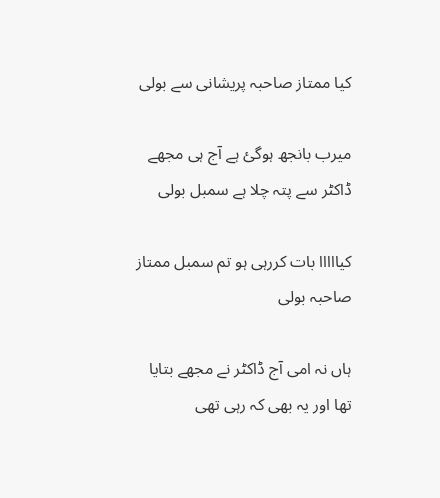کیا ممتاز صاحبہ پریشانی سے بولی

میرب بانجھ ہوگئ ہے آج ہی مجھے ڈاکٹر سے پتہ چلا ہے سمبل بولی

کیااااا بات کررہی ہو تم سمبل ممتاز صاحبہ بولی

ہاں نہ امی آج ڈاکٹر نے مجھے بتایا تھا اور یہ بھی کہ رہی تھی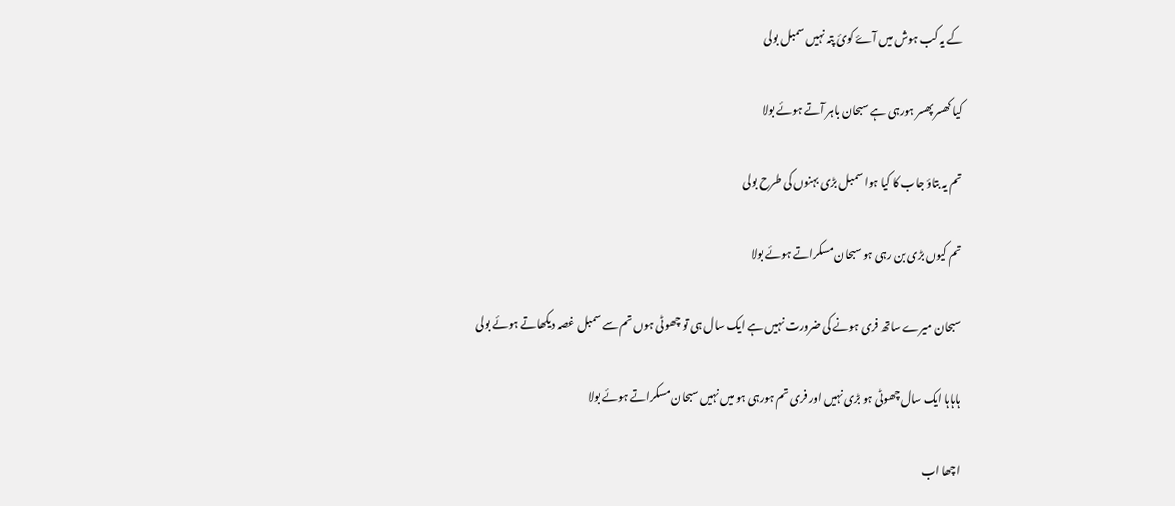کے یہ کب ہوش میں آۓ کوئ پتہ نہیں سمبل بولی

کیا کھسر پھسر ہورہی ہے سبحان باہر آتے ہوئے بولا

تم یہ بتاؤ جاب کا کیا ہوا سمبل بڑی بہنوں کی طرح بولی

تم کیوں بڑی بن رہی ہو سبحان مسکراتے ہوئے بولا

سبحان میرے ساتھ فری ہونے کی ضرورت نہیں ہے ایک سال ہی تو چھوٹی ہوں تم سے سمبل غصہ دیکھاتے ہوئے بولی

ہاہاہا ایک سال چھوٹی ہو بڑی نہیں اور فری تم ہورہی ہو میں نہیں سبحان مسکراتے ہوئے بولا

اچھا اب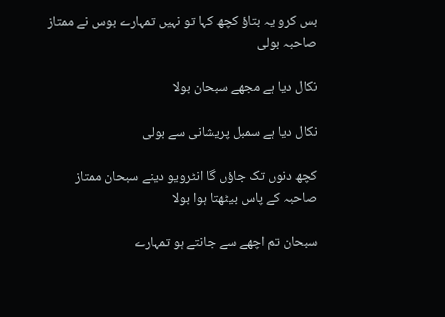بس کرو یہ بتاؤ کچھ کہا تو نہیں تمہارے بوس نے ممتاز صاحبہ بولی

نکال دیا ہے مجھے سبحان بولا

نکال دیا ہے سمبل پریشانی سے بولی

کچھ دنوں تک جاؤں گا انٹرویو دینے سبحان ممتاز صاحبہ کے پاس بیٹھتا ہوا بولا

سبحان تم اچھے سے جانتے ہو تمہارے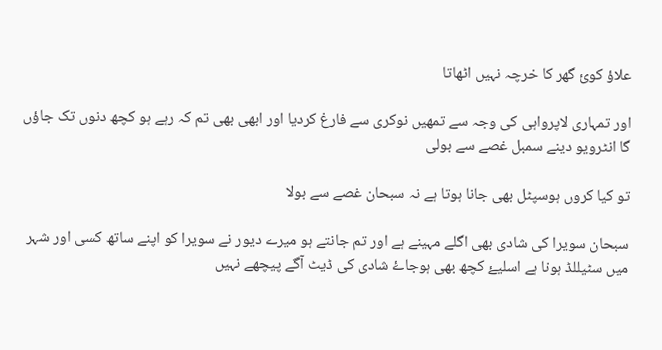علاؤ کوئ گھر کا خرچہ نہیں اٹھاتا

اور تمہاری لاپرواہی کی وجہ سے تمھیں نوکری سے فارغ کردیا اور ابھی بھی تم کہ رہے ہو کچھ دنوں تک جاؤں گا انٹرویو دینے سمبل غصے سے بولی

تو کیا کروں ہوسپٹل بھی جانا ہوتا ہے نہ سبحان غصے سے بولا

سبحان سویرا کی شادی بھی اگلے مہینے ہے اور تم جانتے ہو میرے دیور نے سویرا کو اپنے ساتھ کسی اور شہر میں سٹیللڈ ہونا ہے اسلیۓ کچھ بھی ہوجاۓ شادی کی ڈیٹ آگے پیچھے نہیں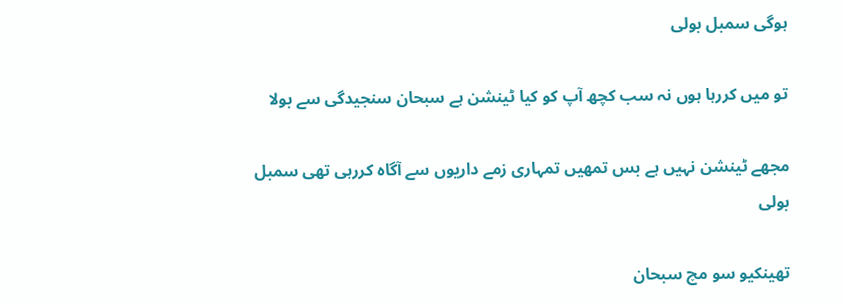ہوگی سمبل بولی

تو میں کررہا ہوں نہ سب کچھ آپ کو کیا ٹینشن ہے سبحان سنجیدگی سے بولا

مجھے ٹینشن نہیں ہے بس تمھیں تمہاری زمے داریوں سے آگاہ کررہی تھی سمبل بولی

تھینکیو سو مچ سبحان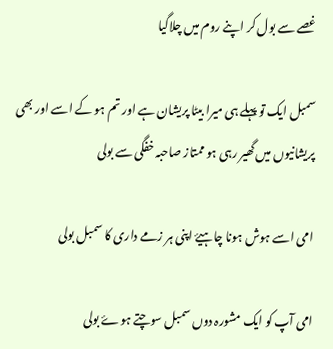غصے سے بول کر اپنے روم میں چلاگیا

سمبل ایک تو پہلے ہی میرا بیٹا پریشان ہے اور تم ہو کے اسے اور بھی پریشانیوں میں گھیر رہی ہو ممتاز صاحبہ خفگی سے بولی

امی اسے ہوش ہونا چاہیۓ اپنی ہر زمے داری کا سمبل بولی

امی آپ کو ایک مشورہ دوں سمبل سوچتے ہوۓ بولی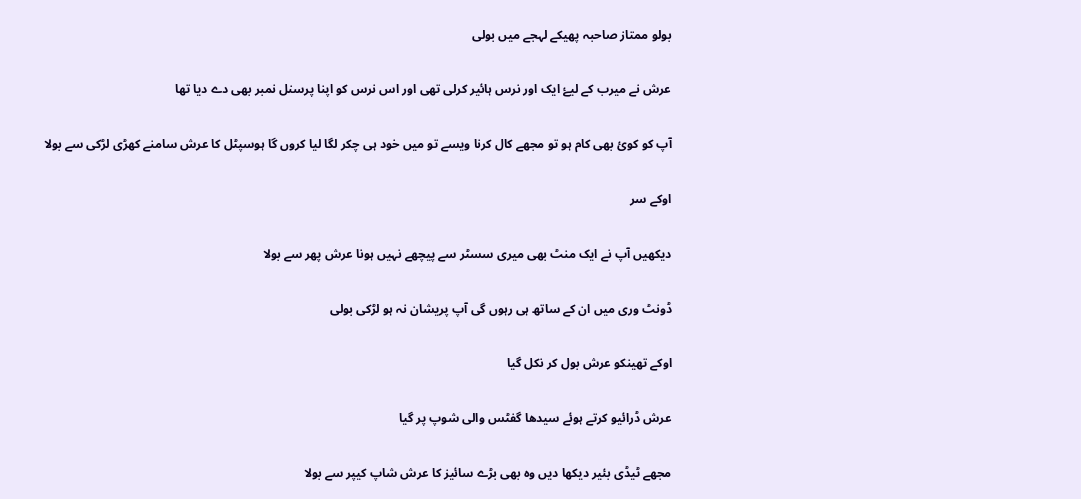بولو ممتاز صاحبہ پھیکے لہجے میں بولی

عرش نے میرب کے لیۓ ایک اور نرس ہائیر کرلی تھی اور اس نرس کو اپنا پرسنل نمبر بھی دے دیا تھا

آپ کو کوئ بھی کام ہو تو مجھے کال کرنا ویسے تو میں خود ہی چکر لگا لیا کروں گا ہوسپٹل کا عرش سامنے کھڑی لڑکی سے بولا

اوکے سر

دیکھیں آپ نے ایک منٹ بھی میری سسٹر سے پیچھے نہیں ہونا عرش پھر سے بولا

ڈونٹ وری میں ان کے ساتھ ہی رہوں گی آپ پریشان نہ ہو لڑکی بولی

اوکے تھینکو عرش بول کر نکل گیا

عرش ڈرائیو کرتے ہوئے سیدھا گفٹس والی شوپ پر گیا

مجھے ٹیڈی بئیر دیکھا دیں وہ بھی بڑے سائیز کا عرش شاپ کیپر سے بولا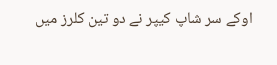اوکے سر شاپ کیپر نے دو تین کلرز میں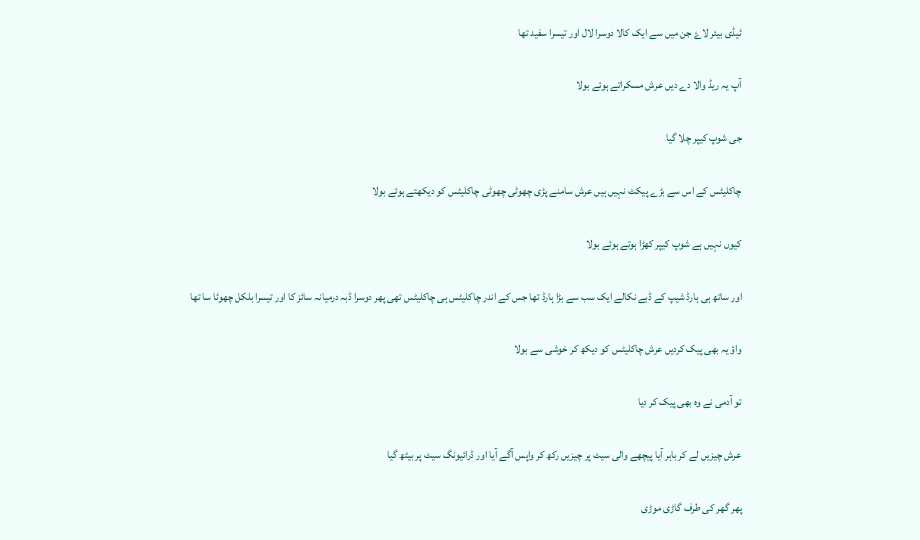ٹیڈی بیئر لاۓ جن میں سے ایک کالا دوسرا لال اور تیسرا سفید تھا

آپ یہ ریڈ والا دے دیں عرش مسکراتے ہوئے بولا

جی شوپ کیپر چلا گیا

چاکلیٹس کے اس سے بڑے پیکٹ نہیں ہیں عرش سامنے پڑی چھوٹی چھوٹی چاکلیٹس کو دیکھتے ہوئے بولا

کیوں نہیں ہے شوپ کیپر کھڑا ہوتے ہوئے بولا

اور ساتھ ہی ہارڈ شیپ کے ڈبے نکالے ایک سب سے بڑا ہارڈ تھا جس کے اندر چاکلیٹس ہی چاکلیٹس تھی پھر دوسرا ڈبہ درمیانہ سائز کا اور تیسرا بلکل چھوٹا سا تھا

واؤ یہ بھی پیک کردیں عرش چاکلیٹس کو دیکھ کر خوشی سے بولا

تو آدمی نے وہ بھی پیک کر دیا

عرش چیزیں لے کر باہر آیا پیچھے والی سیٹ پر چیزیں رکھ کر واپس آگے آیا اور ڈرائیونگ سیٹ پر بیٹھ گیا

پھر گھر کی طرف گاڑی موڑی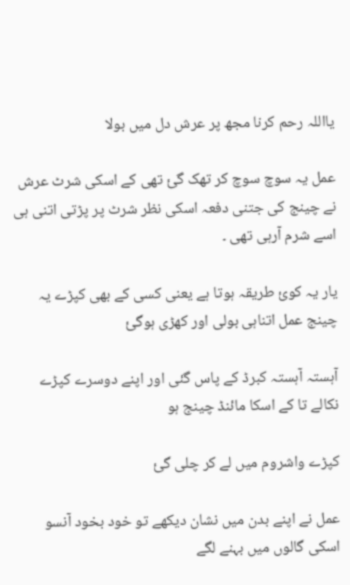یااللہ رحم کرنا مجھ پر عرش دل میں بولا

عمل یہ سوچ سوچ کر تھک گئ تھی کے اسکی شرٹ عرش نے چینج کی جتنی دفعہ اسکی نظر شرٹ پر پڑتی اتنی ہی اسے شرم آرہی تھی ۔

یار یہ کوئ طریقہ ہوتا ہے یعنی کسی کے بھی کپڑے یہ چینج عمل اتناہی بولی اور کھڑی ہوگئ

آہستہ آہستہ کبرڈ کے پاس گئی اور اپنے دوسرے کپڑے نکالے تا کے اسکا مائنڈ چینج ہو

کپڑے واشروم میں لے کر چلی گئ

عمل نے اپنے بدن میں نشان دیکھے تو خود بخود آنسو اسکی گالوں میں بہنے لگے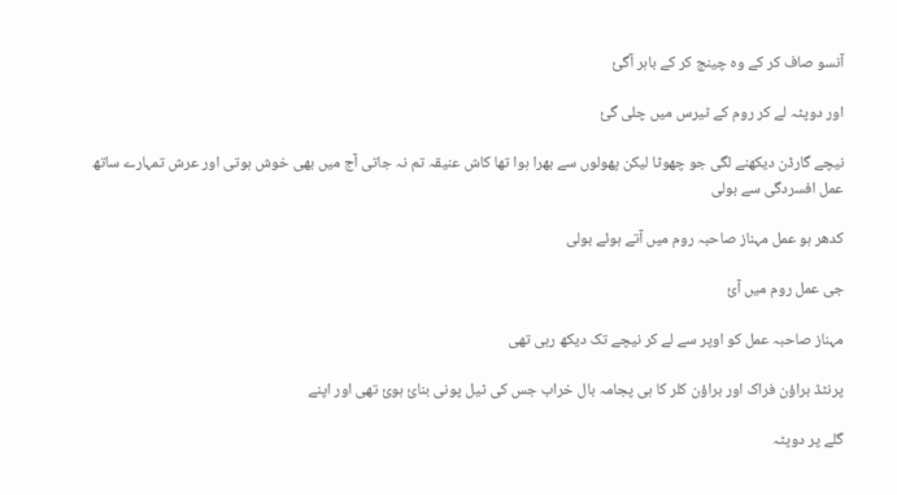آنسو صاف کر کے وہ چینج کر کے باہر آگئ

اور دوپٹہ لے کر روم کے ٹیرس میں چلی گئ

نیچے گارڈن دیکھنے لگی جو چھوٹا لیکن پھولوں سے بھرا ہوا تھا کاش عنیقہ تم نہ جاتی آج میں بھی خوش ہوتی اور عرش تمہارے ساتھ عمل افسردگی سے بولی

کدھر ہو عمل مہناز صاحبہ روم میں آتے ہوئے بولی

جی عمل روم میں آئ

مہناز صاحبہ عمل کو اوپر سے لے کر نیچے تک دیکھ رہی تھی

پرنٹڈ براؤن فراک اور براؤن کلر کا ہی پجامہ بال خراب جس کی ٹیل پونی بنائ ہوئ تھی اور اپنے

گلے پر دوپٹہ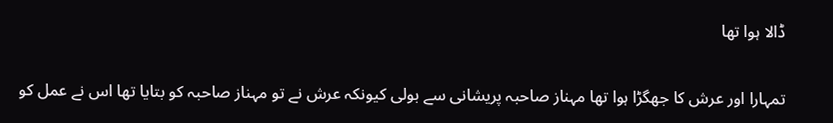ڈالا ہوا تھا

تمہارا اور عرش کا جھگڑا ہوا تھا مہناز صاحبہ پریشانی سے بولی کیونکہ عرش نے تو مہناز صاحبہ کو بتایا تھا اس نے عمل کو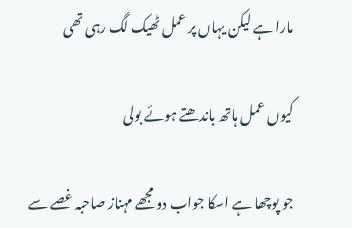مارا ہے لیکن یہاں پر عمل ٹھیک لگ رہی تھی

کیوں عمل ہاتھ باندھتے ہوئے بولی

جو پوچھا ہے اسکا جواب دو مجھے مہناز صاحبہ غصے سے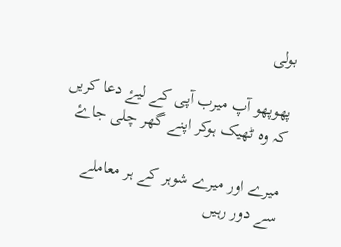بولی

پھوپھو آپ میرب آپی کے لیۓ دعا کریں کہ وہ ٹھیک ہوکر اپنے گھر چلی جاۓ

میرے اور میرے شوہر کے ہر معاملے سے دور رہیں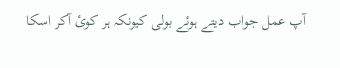آپ عمل جواب دیتے ہوئے بولی کیونکہ ہر کوئ آکر اسکا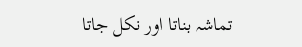تماشہ بناتا اور نکل جاتا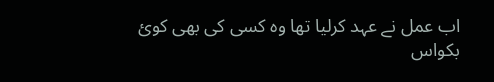اب عمل نے عہد کرلیا تھا وہ کسی کی بھی کوئ بکواس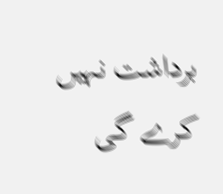برداشت نہیں کرے گی